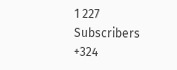1 227
Subscribers
+324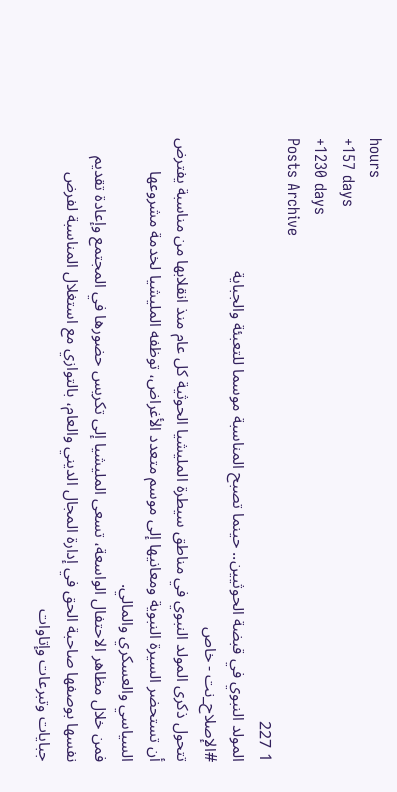hours
+157 days
+1230 days
Posts Archive
1 227
المولد النبوي في قبضة الحوثيين.. حينما تصبح المناسبة موسما للتعبئة والجباية
#الإصلاح_نت - خاص
تتحول ذكرى المولد النبوي في مناطق سيطرة المليشيا الحوثية كل عام منذ انقلابها من مناسبة يفترض أن تستحضر السيرة النبوية ومعانيها إلى موسم متعدد الأغراض، توظفه المليشيا لخدمة مشروعها السياسي والعسكري والمالي.
فمن خلال مظاهر الاحتفال الواسعة، تسعى المليشيا إلى تكريس حضورها في المجتمع وإعادة تقديم نفسها بوصفها صاحبة الحق في إدارة المجال الديني والعام، بالتوازي مع استغلال المناسبة لفرض جبايات وتبرعات وإتاوات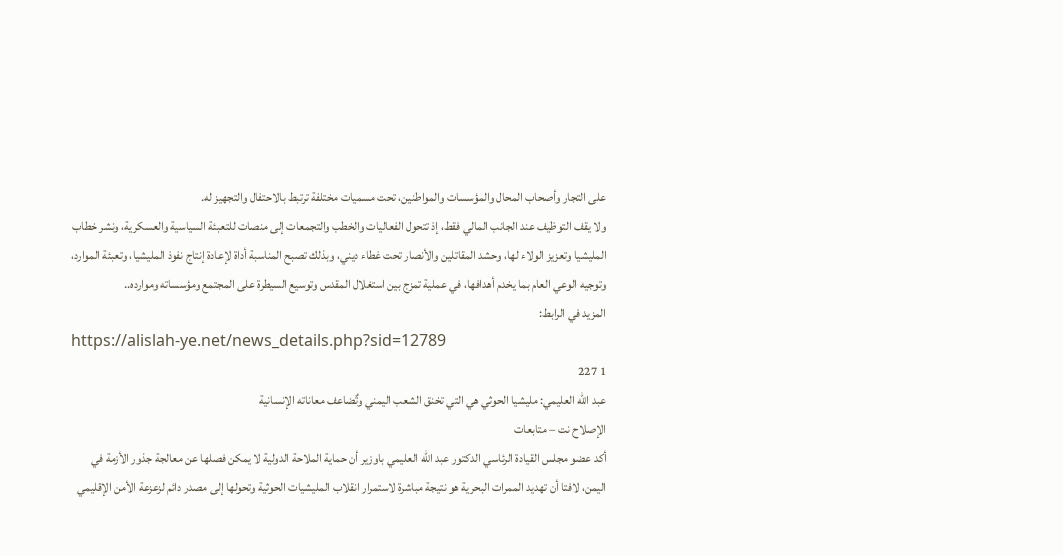على التجار وأصحاب المحال والمؤسسات والمواطنين، تحت مسميات مختلفة ترتبط بالاحتفال والتجهيز له.
ولا يقف التوظيف عند الجانب المالي فقط، إذ تتحول الفعاليات والخطب والتجمعات إلى منصات للتعبئة السياسية والعسكرية، ونشر خطاب المليشيا وتعزيز الولاء لها، وحشد المقاتلين والأنصار تحت غطاء ديني، وبذلك تصبح المناسبة أداة لإعادة إنتاج نفوذ المليشيا، وتعبئة الموارد، وتوجيه الوعي العام بما يخدم أهدافها، في عملية تمزج بين استغلال المقدس وتوسيع السيطرة على المجتمع ومؤسساته وموارده..
المزيد في الرابط:
https://alislah-ye.net/news_details.php?sid=12789
1 227
عبد الله العليمي: مليشيا الحوثي هي التي تخنق الشعب اليمني وتٌضاعف معاناته الإنسانية
الإصلاح نت – متابعات
أكد عضو مجلس القيادة الرئاسي الدكتور عبد الله العليمي باوزير أن حماية الملاحة الدولية لا يمكن فصلها عن معالجة جذور الأزمة في اليمن، لافتا أن تهديد الممرات البحرية هو نتيجة مباشرة لاستمرار انقلاب المليشيات الحوثية وتحولها إلى مصدر دائم لزعزعة الأمن الإقليمي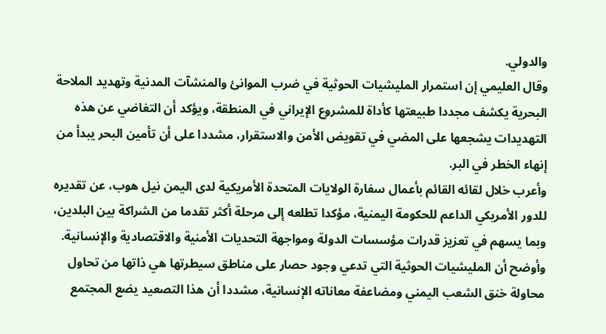والدولي.
وقال العليمي إن استمرار المليشيات الحوثية في ضرب الموانئ والمنشآت المدنية وتهديد الملاحة البحرية يكشف مجددا طبيعتها كأداة للمشروع الإيراني في المنطقة، ويؤكد أن التغاضي عن هذه التهديدات يشجعها على المضي في تقويض الأمن والاستقرار، مشددا على أن تأمين البحر يبدأ من إنهاء الخطر في البر.
وأعرب خلال لقائه القائم بأعمال سفارة الولايات المتحدة الأمريكية لدى اليمن نيل هوب، عن تقديره للدور الأمريكي الداعم للحكومة اليمنية، مؤكدا تطلعه إلى مرحلة أكثر تقدما من الشراكة بين البلدين، وبما يسهم في تعزيز قدرات مؤسسات الدولة ومواجهة التحديات الأمنية والاقتصادية والإنسانية.
وأوضح أن المليشيات الحوثية التي تدعي وجود حصار على مناطق سيطرتها هي ذاتها من تحاول محاولة خنق الشعب اليمني ومضاعفة معاناته الإنسانية، مشددا أن هذا التصعيد يضع المجتمع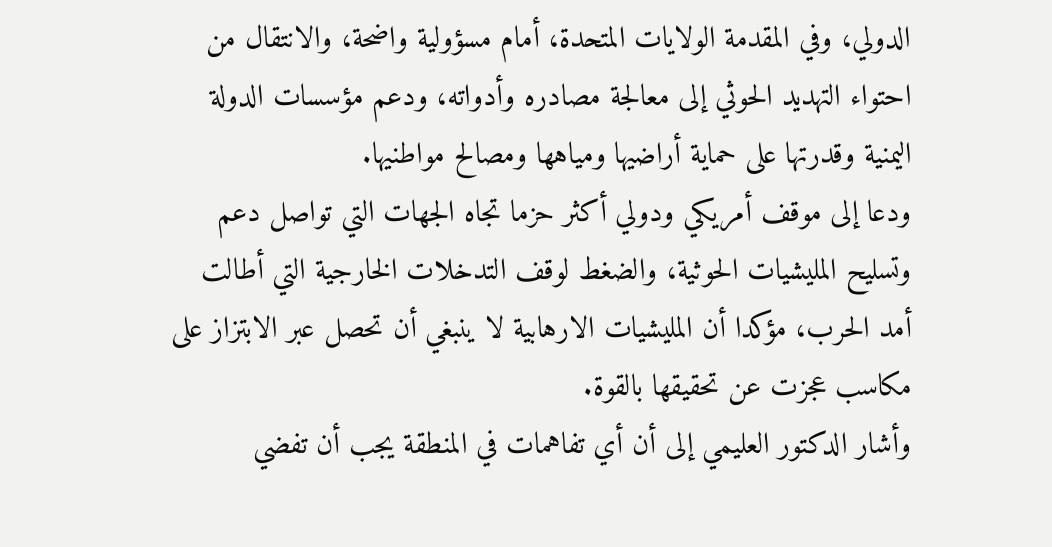الدولي، وفي المقدمة الولايات المتحدة، أمام مسؤولية واضحة، والانتقال من احتواء التهديد الحوثي إلى معالجة مصادره وأدواته، ودعم مؤسسات الدولة اليمنية وقدرتها على حماية أراضيها ومياهها ومصالح مواطنيها.
ودعا إلى موقف أمريكي ودولي أكثر حزما تجاه الجهات التي تواصل دعم وتسليح المليشيات الحوثية، والضغط لوقف التدخلات الخارجية التي أطالت أمد الحرب، مؤكدا أن المليشيات الارهابية لا ينبغي أن تحصل عبر الابتزاز على مكاسب عجزت عن تحقيقها بالقوة.
وأشار الدكتور العليمي إلى أن أي تفاهمات في المنطقة يجب أن تفضي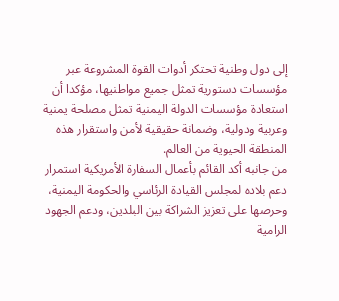إلى دول وطنية تحتكر أدوات القوة المشروعة عبر مؤسسات دستورية تمثل جميع مواطنيها، مؤكدا أن استعادة مؤسسات الدولة اليمنية تمثل مصلحة يمنية وعربية ودولية، وضمانة حقيقية لأمن واستقرار هذه المنطقة الحيوية من العالم.
من جانبه أكد القائم بأعمال السفارة الأمريكية استمرار دعم بلاده لمجلس القيادة الرئاسي والحكومة اليمنية، وحرصها على تعزيز الشراكة بين البلدين، ودعم الجهود الرامية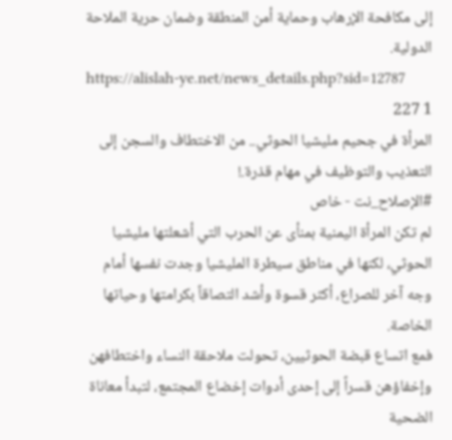إلى مكافحة الإرهاب وحماية أمن المنطقة وضمان حرية الملاحة الدولية.
https://alislah-ye.net/news_details.php?sid=12787
1 227
المرأة في جحيم مليشيا الحوثي.. من الاختطاف والسجن إلى التعذيب والتوظيف في مهام قذرة.!
#الإصلاح_نت - خاص
لم تكن المرأة اليمنية بمنأى عن الحرب التي أشعلتها مليشيا الحوثي، لكنها في مناطق سيطرة المليشيا وجدت نفسها أمام وجه آخر للصراع، أكثر قسوة وأشد التصاقاً بكرامتها وحياتها الخاصة.
فمع اتساع قبضة الحوثيين، تحولت ملاحقة النساء واختطافهن وإخفاؤهن قسراً إلى إحدى أدوات إخضاع المجتمع، لتبدأ معاناة الضحية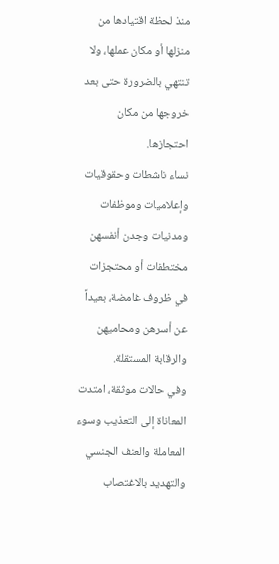منذ لحظة اقتيادها من منزلها أو مكان عملها، ولا تنتهي بالضرورة حتى بعد خروجها من مكان احتجازها.
نساء ناشطات وحقوقيات وإعلاميات وموظفات ومدنيات وجدن أنفسهن مختطفات أو محتجزات في ظروف غامضة، بعيداً عن أسرهن ومحاميهن والرقابة المستقلة.
وفي حالات موثقة، امتدت المعاناة إلى التعذيب وسوء المعاملة والعنف الجنسي والتهديد بالاغتصاب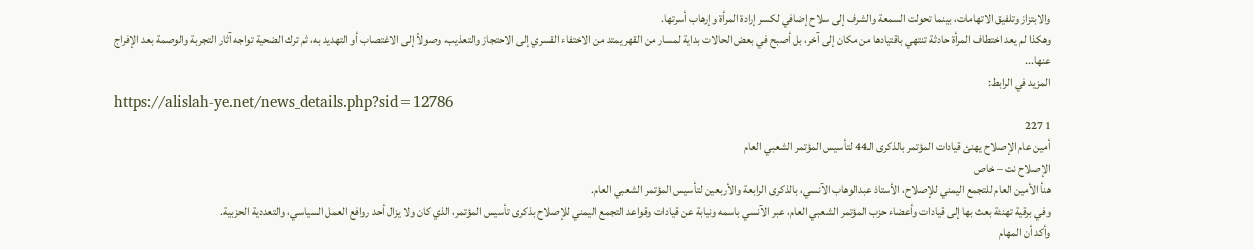والابتزاز وتلفيق الاتهامات، بينما تحولت السمعة والشرف إلى سلاح إضافي لكسر إرادة المرأة وإرهاب أسرتها.
وهكذا لم يعد اختطاف المرأة حادثة تنتهي باقتيادها من مكان إلى آخر، بل أصبح في بعض الحالات بداية لمسار من القهر يمتد من الاختفاء القسري إلى الاحتجاز والتعذيب، وصولاً إلى الاغتصاب أو التهديد به، ثم ترك الضحية تواجه آثار التجربة والوصمة بعد الإفراج عنها...
المزيد في الرابط:
https://alislah-ye.net/news_details.php?sid=12786
1 227
أمين عام الإصلاح يهنئ قيادات المؤتمر بالذكرى الـ44 لتأسيس المؤتمر الشعبي العام
الإصلاح نت – خاص
هنأ الأمين العام للتجمع اليمني للإصلاح، الأستاذ عبدالوهاب الآنسي، بالذكرى الرابعة والأربعين لتأسيس المؤتمر الشعبي العام.
وفي برقية تهنئة بعث بها إلى قيادات وأعضاء حزب المؤتمر الشعبي العام، عبر الآنسي باسمه ونيابة عن قيادات وقواعد التجمع اليمني للإصلاح بذكرى تأسيس المؤتمر، الذي كان ولا يزال أحد روافع العمل السياسي، والتعددية الحزبية.
وأكد أن المهام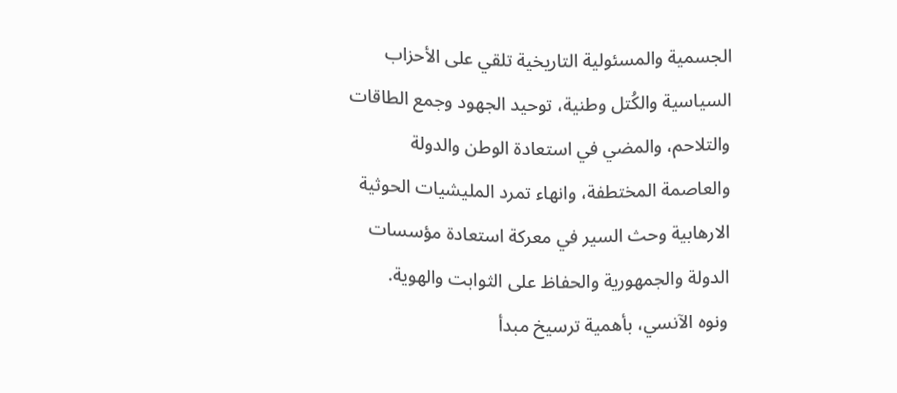الجسمية والمسئولية التاريخية تلقي على الأحزاب السياسية والكُتل وطنية، توحيد الجهود وجمع الطاقات والتلاحم، والمضي في استعادة الوطن والدولة والعاصمة المختطفة، وانهاء تمرد المليشيات الحوثية الارهابية وحث السير في معركة استعادة مؤسسات الدولة والجمهورية والحفاظ على الثوابت والهوية.
ونوه الآنسي، بأهمية ترسيخ مبدأ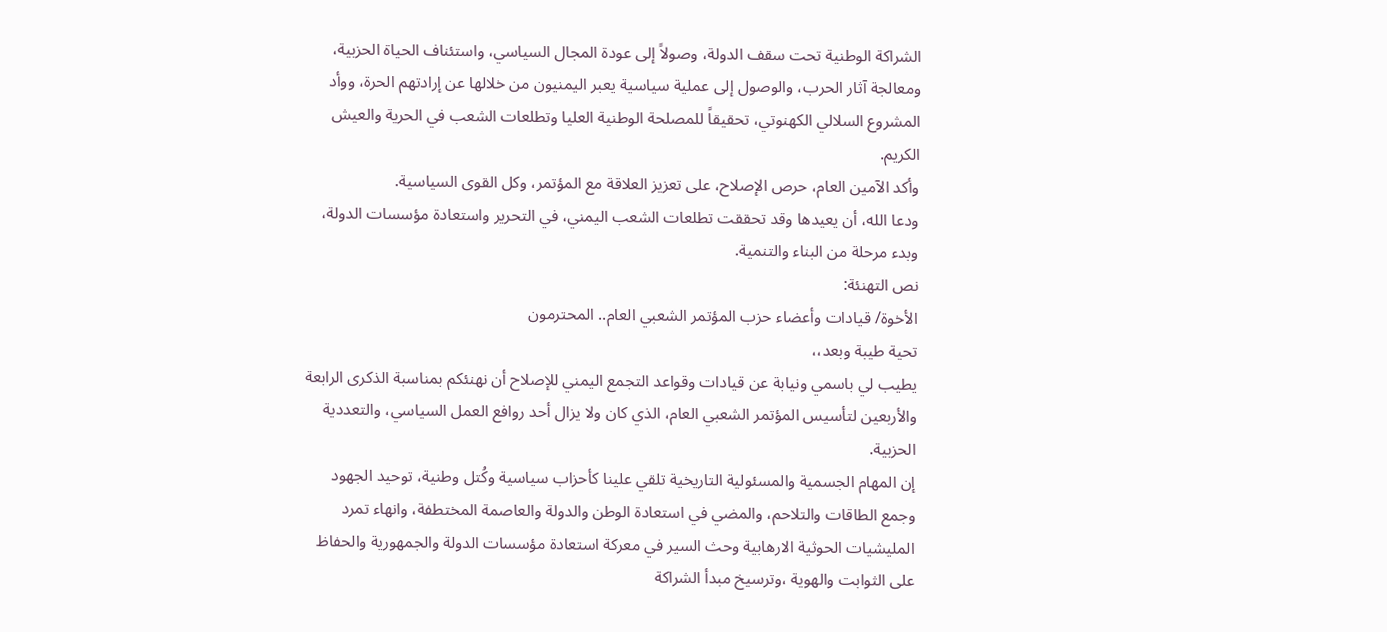الشراكة الوطنية تحت سقف الدولة، وصولاً إلى عودة المجال السياسي، واستئناف الحياة الحزبية، ومعالجة آثار الحرب، والوصول إلى عملية سياسية يعبر اليمنيون من خلالها عن إرادتهم الحرة، ووأد المشروع السلالي الكهنوتي، تحقيقاً للمصلحة الوطنية العليا وتطلعات الشعب في الحرية والعيش الكريم.
وأكد الآمين العام، حرص الإصلاح، على تعزيز العلاقة مع المؤتمر، وكل القوى السياسية.
ودعا الله، أن يعيدها وقد تحققت تطلعات الشعب اليمني، في التحرير واستعادة مؤسسات الدولة، وبدء مرحلة من البناء والتنمية.
نص التهنئة:
الأخوة/ قيادات وأعضاء حزب المؤتمر الشعبي العام.. المحترمون
تحية طيبة وبعد،،
يطيب لي باسمي ونيابة عن قيادات وقواعد التجمع اليمني للإصلاح أن نهنئكم بمناسبة الذكرى الرابعة والأربعين لتأسيس المؤتمر الشعبي العام، الذي كان ولا يزال أحد روافع العمل السياسي، والتعددية الحزبية.
إن المهام الجسمية والمسئولية التاريخية تلقي علينا كأحزاب سياسية وكُتل وطنية، توحيد الجهود وجمع الطاقات والتلاحم، والمضي في استعادة الوطن والدولة والعاصمة المختطفة، وانهاء تمرد المليشيات الحوثية الارهابية وحث السير في معركة استعادة مؤسسات الدولة والجمهورية والحفاظ على الثوابت والهوية ،وترسيخ مبدأ الشراكة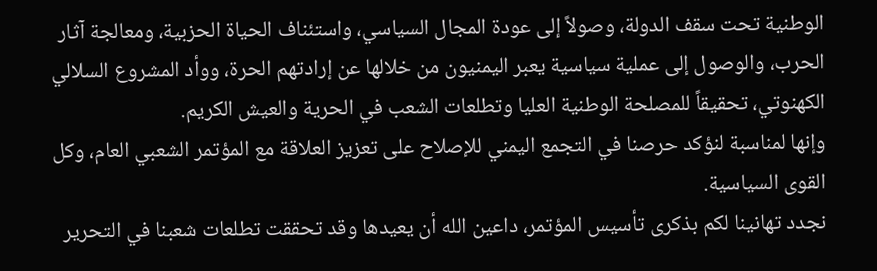الوطنية تحت سقف الدولة، وصولاً إلى عودة المجال السياسي، واستئناف الحياة الحزبية، ومعالجة آثار الحرب، والوصول إلى عملية سياسية يعبر اليمنيون من خلالها عن إرادتهم الحرة، ووأد المشروع السلالي الكهنوتي، تحقيقاً للمصلحة الوطنية العليا وتطلعات الشعب في الحرية والعيش الكريم.
وإنها لمناسبة لنؤكد حرصنا في التجمع اليمني للإصلاح على تعزيز العلاقة مع المؤتمر الشعبي العام، وكل القوى السياسية.
نجدد تهانينا لكم بذكرى تأسيس المؤتمر، داعين الله أن يعيدها وقد تحققت تطلعات شعبنا في التحرير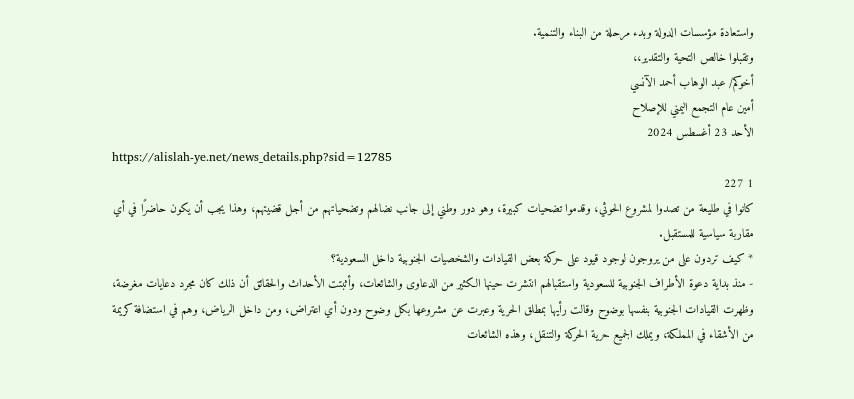واستعادة مؤسسات الدولة وبدء مرحلة من البناء والتنمية.
وتقبلوا خالص التحية والتقدير،،
أخوكم/ عبد الوهاب أحمد الآنسي
أمين عام التجمع اليمني للإصلاح
الأحد 23 أغسطس 2024
https://alislah-ye.net/news_details.php?sid=12785
1 227
كانوا في طليعة من تصدوا لمشروع الحوثي، وقدموا تضحيات كبيرة، وهو دور وطني إلى جانب نضالهم وتضحياتهم من أجل قضيتهم، وهذا يجب أن يكون حاضرًا في أي مقاربة سياسية للمستقبل.
* كيف تردون على من يروجون لوجود قيود على حركة بعض القيادات والشخصيات الجنوبية داخل السعودية؟
- منذ بداية دعوة الأطراف الجنوبية للسعودية واستقبالهم انتشرت حينها الكثير من الدعاوى والشائعات، وأثبتت الأحداث والحقائق أن ذلك كان مجرد دعايات مغرضة، وظهرت القيادات الجنوبية بنفسها بوضوح وقالت رأيها بمطلق الحرية وعبرت عن مشروعها بكل وضوح ودون أي اعتراض، ومن داخل الرياض، وهم في استضافة كريمة من الأشقاء في المملكة، ويملك الجميع حرية الحركة والتنقل، وهذه الشائعات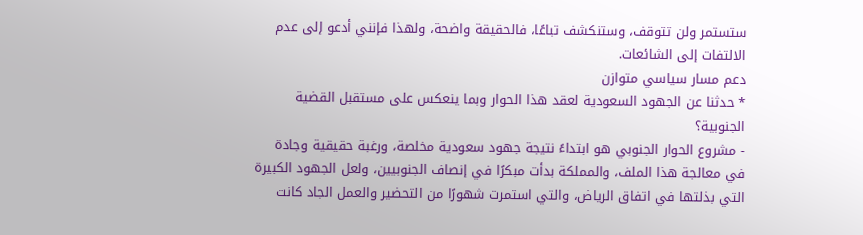ستستمر ولن تتوقف، وستنكشف تباعًا، فالحقيقة واضحة، ولهذا فإنني أدعو إلى عدم الالتفات إلى الشائعات.
دعم مسار سياسي متوازن
* حدثنا عن الجهود السعودية لعقد هذا الحوار وبما ينعكس على مستقبل القضية الجنوبية؟
- مشروع الحوار الجنوبي هو ابتداءً نتيجة جهود سعودية مخلصة، ورغبة حقيقية وجادة في معالجة هذا الملف، والمملكة بدأت مبكرًا في إنصاف الجنوبيين، ولعل الجهود الكبيرة التي بذلتها في اتفاق الرياض، والتي استمرت شهورًا من التحضير والعمل الجاد كانت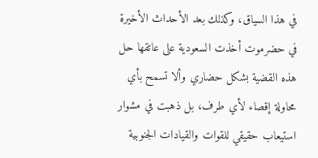في هذا السياق، وكذلك بعد الأحداث الأخيرة في حضرموت أخذت السعودية على عاتقها حل هذه القضية بشكل حضاري وألا تسمح بأي محاولة إقصاء لأي طرف، بل ذهبت في مشوار استيعاب حقيقي للقوات والقيادات الجنوبية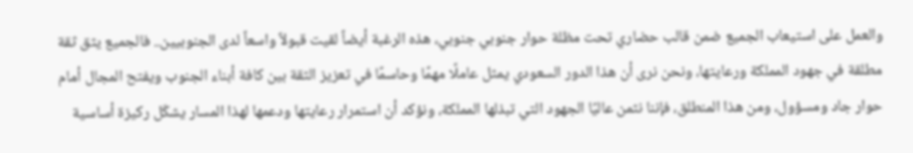والعمل على استيعاب الجميع ضمن قالب حضاري تحت مظلة حوار جنوبي جنوبي، هذه الرغبة أيضاً لقيت قبولاً واسعاً لدى الجنوبيين.. فالجميع يثق ثقة مطلقة في جهود المملكة ورعايتها، ونحن نرى أن هذا الدور السعودي يمثل عاملًا مهمًا وحاسمًا في تعزيز الثقة بين كافة أبناء الجنوب ويفتح المجال أمام حوار جاد ومسؤول، ومن هذا المنطلق، فإننا نثمن عاليًا الجهود التي تبذلها المملكة، ونؤكد أن استمرار رعايتها ودعمها لهذا المسار يشكّل ركيزة أساسية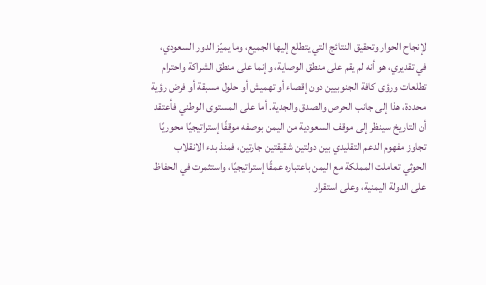لإنجاح الحوار وتحقيق النتائج التي يتطلع إليها الجميع، وما يميّز الدور السعودي، في تقديري، هو أنه لم يقم على منطق الوصاية، وإنما على منطق الشراكة واحترام تطلعات ورؤى كافة الجنوبيين دون إقصاء أو تهميش أو حلول مسبقة أو فرض رؤية محددة، هذا إلى جانب الحرص والصدق والجدية. أما على المستوى الوطني فأعتقد أن التاريخ سينظر إلى موقف السعودية من اليمن بوصفه موقفًا إستراتيجيًا محوريًا تجاوز مفهوم الدعم التقليدي بين دولتين شقيقتين جارتين، فمنذ بدء الانقلاب الحوثي تعاملت المملكة مع اليمن باعتباره عمقًا إستراتيجيًا، واستثمرت في الحفاظ على الدولة اليمنية، وعلى استقرار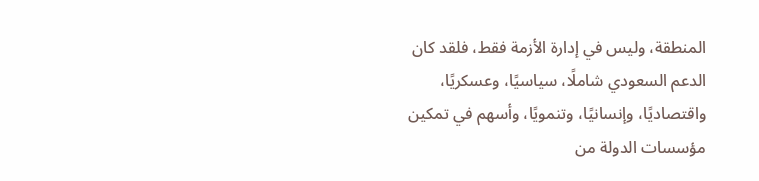المنطقة، وليس في إدارة الأزمة فقط، فلقد كان الدعم السعودي شاملًا، سياسيًا، وعسكريًا، واقتصاديًا، وإنسانيًا، وتنمويًا، وأسهم في تمكين مؤسسات الدولة من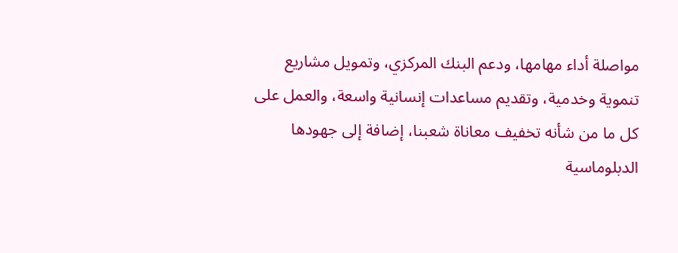مواصلة أداء مهامها، ودعم البنك المركزي، وتمويل مشاريع تنموية وخدمية، وتقديم مساعدات إنسانية واسعة، والعمل على كل ما من شأنه تخفيف معاناة شعبنا، إضافة إلى جهودها الدبلوماسية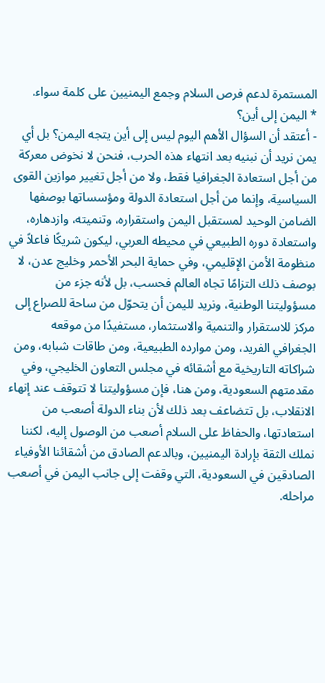المستمرة لدعم فرص السلام وجمع اليمنيين على كلمة سواء.
* اليمن إلى أين؟
- أعتقد أن السؤال الأهم اليوم ليس إلى أين يتجه اليمن؟ بل أي يمن نريد أن نبنيه بعد انتهاء هذه الحرب، فنحن لا نخوض معركة من أجل استعادة الجغرافيا فقط، ولا من أجل تغيير موازين القوى السياسية، وإنما من أجل استعادة الدولة ومؤسساتها بوصفها الضامن الوحيد لمستقبل اليمن واستقراره، وتنميته، وازدهاره، واستعادة دوره الطبيعي في محيطه العربي، ليكون شريكًا فاعلاً في منظومة الأمن الإقليمي، وفي حماية البحر الأحمر وخليج عدن، لا بوصف ذلك التزامًا تجاه العالم فحسب، بل لأنه جزء من مسؤوليتنا الوطنية، ونريد لليمن أن يتحوّل من ساحة للصراع إلى مركز للاستقرار والتنمية والاستثمار، مستفيدًا من موقعه الجغرافي الفريد، ومن موارده الطبيعية، ومن طاقات شبابه، ومن شراكاته التاريخية مع أشقائه في مجلس التعاون الخليجي، وفي مقدمتهم السعودية، ومن هنا، فإن مسؤوليتنا لا تتوقف عند إنهاء الانقلاب، بل تتضاعف بعد ذلك لأن بناء الدولة أصعب من استعادتها، والحفاظ على السلام أصعب من الوصول إليه، لكننا نملك الثقة بإرادة اليمنيين، وبالدعم الصادق من أشقائنا الأوفياء الصادقين في السعودية، التي وقفت إلى جانب اليمن في أصعب مراحله.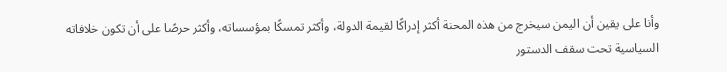وأنا على يقين أن اليمن سيخرج من هذه المحنة أكثر إدراكًا لقيمة الدولة، وأكثر تمسكًا بمؤسساته، وأكثر حرصًا على أن تكون خلافاته السياسية تحت سقف الدستور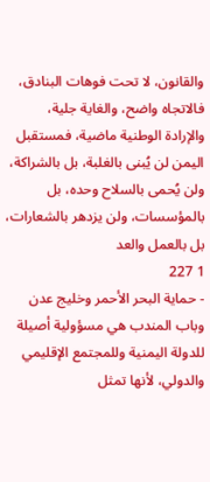والقانون، لا تحت فوهات البنادق، فالاتجاه واضح، والغاية جلية، والإرادة الوطنية ماضية، فمستقبل اليمن لن يُبنى بالغلبة، بل بالشراكة، ولن يُحمى بالسلاح وحده، بل بالمؤسسات، ولن يزدهر بالشعارات، بل بالعمل والعد
1 227
- حماية البحر الأحمر وخليج عدن وباب المندب هي مسؤولية أصيلة للدولة اليمنية وللمجتمع الإقليمي والدولي، لأنها تمثل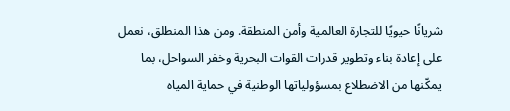شريانًا حيويًا للتجارة العالمية وأمن المنطقة. ومن هذا المنطلق، نعمل على إعادة بناء وتطوير قدرات القوات البحرية وخفر السواحل، بما يمكّنها من الاضطلاع بمسؤولياتها الوطنية في حماية المياه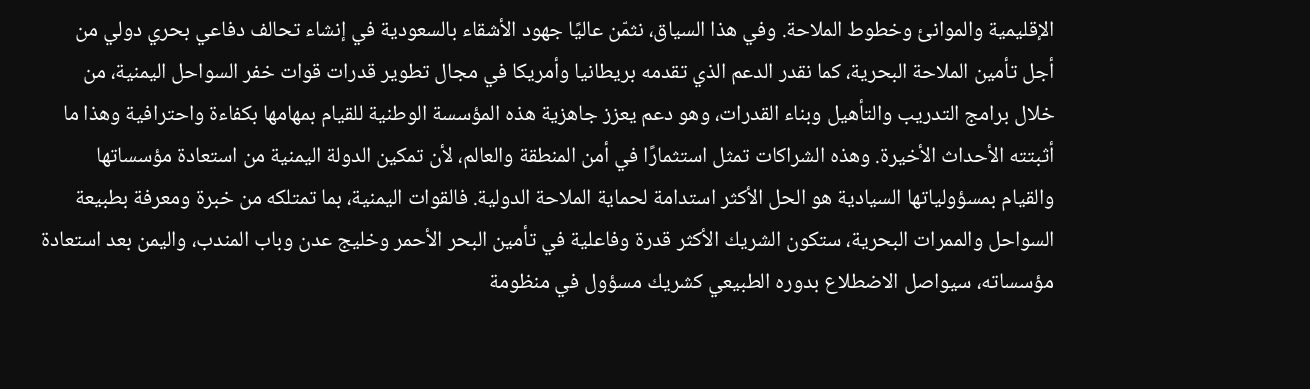الإقليمية والموانئ وخطوط الملاحة. وفي هذا السياق، نثمّن عاليًا جهود الأشقاء بالسعودية في إنشاء تحالف دفاعي بحري دولي من أجل تأمين الملاحة البحرية، كما نقدر الدعم الذي تقدمه بريطانيا وأمريكا في مجال تطوير قدرات قوات خفر السواحل اليمنية، من خلال برامج التدريب والتأهيل وبناء القدرات، وهو دعم يعزز جاهزية هذه المؤسسة الوطنية للقيام بمهامها بكفاءة واحترافية وهذا ما أثبتته الأحداث الأخيرة. وهذه الشراكات تمثل استثمارًا في أمن المنطقة والعالم، لأن تمكين الدولة اليمنية من استعادة مؤسساتها والقيام بمسؤولياتها السيادية هو الحل الأكثر استدامة لحماية الملاحة الدولية. فالقوات اليمنية، بما تمتلكه من خبرة ومعرفة بطبيعة السواحل والممرات البحرية، ستكون الشريك الأكثر قدرة وفاعلية في تأمين البحر الأحمر وخليج عدن وباب المندب، واليمن بعد استعادة مؤسساته، سيواصل الاضطلاع بدوره الطبيعي كشريك مسؤول في منظومة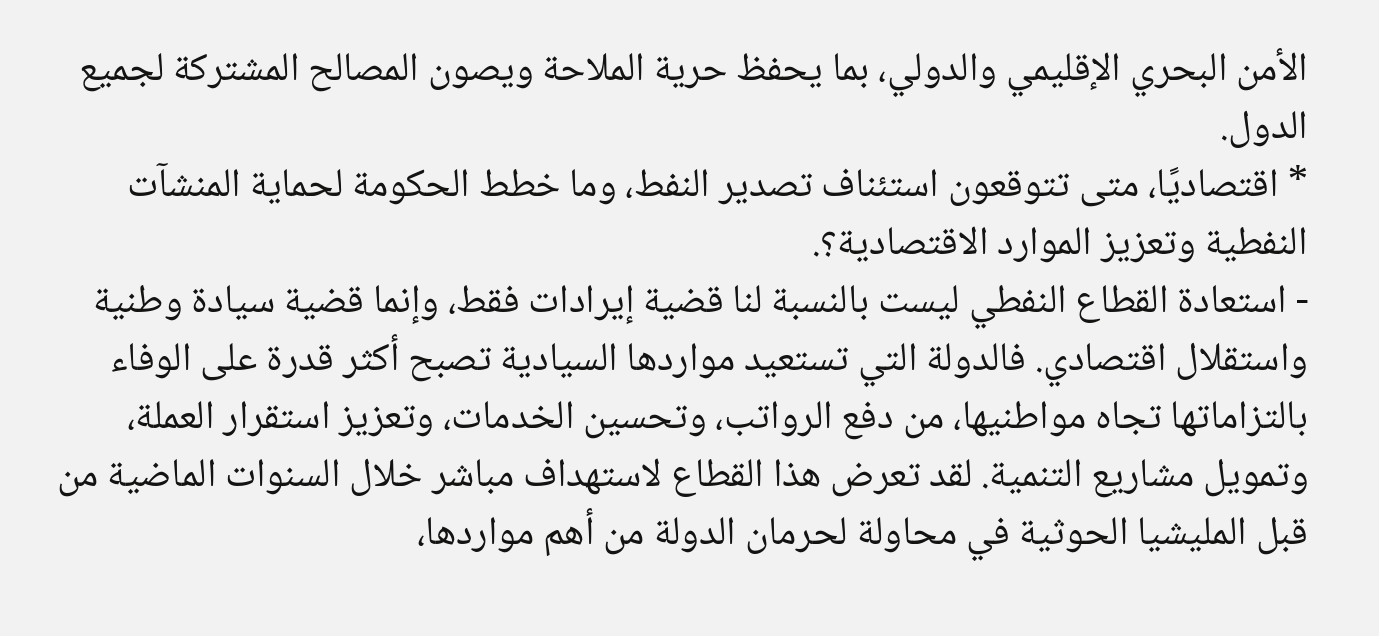الأمن البحري الإقليمي والدولي، بما يحفظ حرية الملاحة ويصون المصالح المشتركة لجميع الدول.
* اقتصاديًا، متى تتوقعون استئناف تصدير النفط، وما خطط الحكومة لحماية المنشآت النفطية وتعزيز الموارد الاقتصادية؟.
- استعادة القطاع النفطي ليست بالنسبة لنا قضية إيرادات فقط، وإنما قضية سيادة وطنية واستقلال اقتصادي. فالدولة التي تستعيد مواردها السيادية تصبح أكثر قدرة على الوفاء بالتزاماتها تجاه مواطنيها، من دفع الرواتب، وتحسين الخدمات، وتعزيز استقرار العملة، وتمويل مشاريع التنمية. لقد تعرض هذا القطاع لاستهداف مباشر خلال السنوات الماضية من قبل المليشيا الحوثية في محاولة لحرمان الدولة من أهم مواردها،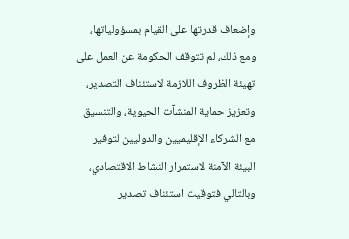وإضعاف قدرتها على القيام بمسؤولياتها، ومع ذلك، لم تتوقف الحكومة عن العمل على تهيئة الظروف اللازمة لاستئناف التصدير، وتعزيز حماية المنشآت الحيوية، والتنسيق مع الشركاء الإقليميين والدوليين لتوفير البيئة الآمنة لاستمرار النشاط الاقتصادي، وبالتالي فتوقيت استئناف تصدير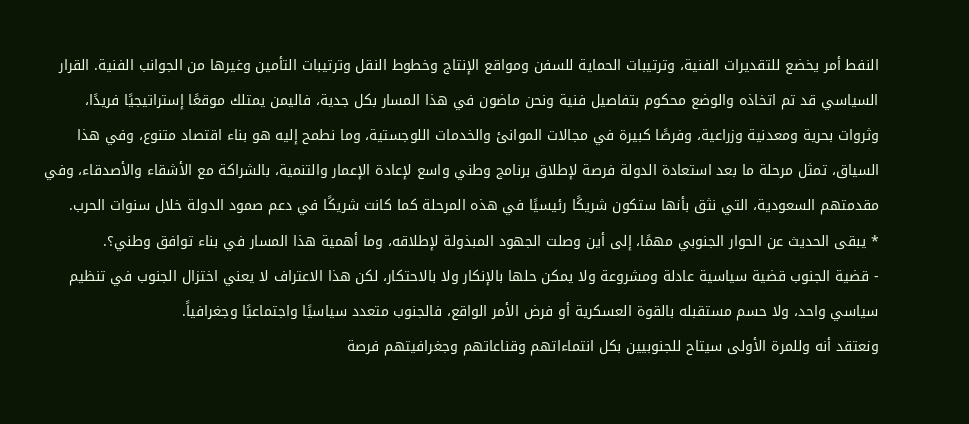النفط أمر يخضع للتقديرات الفنية، وترتيبات الحماية للسفن ومواقع الإنتاج وخطوط النقل وترتيبات التأمين وغيرها من الجوانب الفنية. القرار السياسي قد تم اتخاذه والوضع محكوم بتفاصيل فنية ونحن ماضون في هذا المسار بكل جدية، فاليمن يمتلك موقعًا إستراتيجيًا فريدًا، وثروات بحرية ومعدنية وزراعية، وفرصًا كبيرة في مجالات الموانئ والخدمات اللوجستية، وما نطمح إليه هو بناء اقتصاد متنوع، وفي هذا السياق، تمثل مرحلة ما بعد استعادة الدولة فرصة لإطلاق برنامج وطني واسع لإعادة الإعمار والتنمية، بالشراكة مع الأشقاء والأصدقاء، وفي مقدمتهم السعودية، التي نثق بأنها ستكون شريكًا رئيسيًا في هذه المرحلة كما كانت شريكًا في دعم صمود الدولة خلال سنوات الحرب.
* يبقى الحديث عن الحوار الجنوبي مهمًا، إلى أين وصلت الجهود المبذولة لإطلاقه، وما أهمية هذا المسار في بناء توافق وطني؟.
- قضية الجنوب قضية سياسية عادلة ومشروعة ولا يمكن حلها بالإنكار ولا بالاحتكار، لكن هذا الاعتراف لا يعني اختزال الجنوب في تنظيم سياسي واحد، ولا حسم مستقبله بالقوة العسكرية أو فرض الأمر الواقع، فالجنوب متعدد سياسيًا واجتماعيًا وجغرافياً.
ونعتقد أنه وللمرة الأولى سيتاح للجنوبيين بكل انتماءاتهم وقناعاتهم وجغرافيتهم فرصة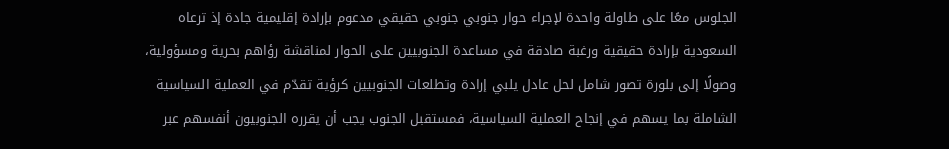الجلوس معًا على طاولة واحدة لإجراء حوار جنوبي جنوبي حقيقي مدعوم بإرادة إقليمية جادة إذ ترعاه السعودية بإرادة حقيقية ورغبة صادقة في مساعدة الجنوبيين على الحوار لمناقشة رؤاهم بحرية ومسؤولية، وصولًا إلى بلورة تصور شامل لحل عادل يلبي إرادة وتطلعات الجنوبيين كرؤية تقدّم في العملية السياسية الشاملة بما يسهم في إنجاح العملية السياسية، فمستقبل الجنوب يجب أن يقرره الجنوبيون أنفسهم عبر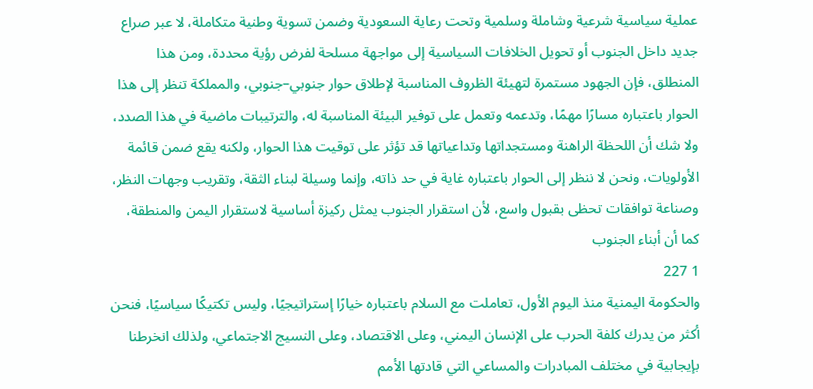عملية سياسية شرعية وشاملة وسلمية وتحت رعاية السعودية وضمن تسوية وطنية متكاملة، لا عبر صراع جديد داخل الجنوب أو تحويل الخلافات السياسية إلى مواجهة مسلحة لفرض رؤية محددة، ومن هذا المنطلق، فإن الجهود مستمرة لتهيئة الظروف المناسبة لإطلاق حوار جنوبي–جنوبي، والمملكة تنظر إلى هذا الحوار باعتباره مسارًا مهمًا، وتدعمه وتعمل على توفير البيئة المناسبة له، والترتيبات ماضية في هذا الصدد، ولا شك أن اللحظة الراهنة ومستجداتها وتداعياتها قد تؤثر على توقيت هذا الحوار، ولكنه يقع ضمن قائمة الأولويات، ونحن لا ننظر إلى الحوار باعتباره غاية في حد ذاته، وإنما وسيلة لبناء الثقة، وتقريب وجهات النظر، وصناعة توافقات تحظى بقبول واسع، لأن استقرار الجنوب يمثل ركيزة أساسية لاستقرار اليمن والمنطقة، كما أن أبناء الجنوب
1 227
والحكومة اليمنية منذ اليوم الأول، تعاملت مع السلام باعتباره خيارًا إستراتيجيًا، وليس تكتيكًا سياسيًا، فنحن أكثر من يدرك كلفة الحرب على الإنسان اليمني، وعلى الاقتصاد، وعلى النسيج الاجتماعي، ولذلك انخرطنا بإيجابية في مختلف المبادرات والمساعي التي قادتها الأمم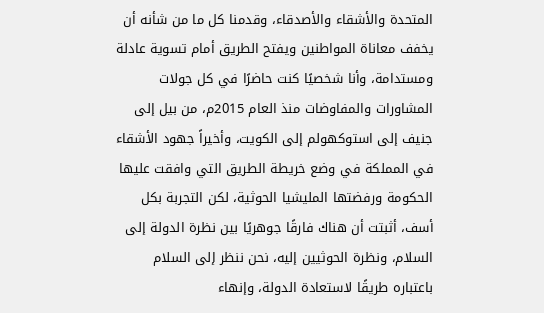المتحدة والأشقاء والأصدقاء، وقدمنا كل ما من شأنه أن يخفف معاناة المواطنين ويفتح الطريق أمام تسوية عادلة ومستدامة، وأنا شخصيًا كنت حاضرًا في كل جولات المشاورات والمفاوضات منذ العام 2015م، من بيل إلى جنيف إلى استوكهولم إلى الكويت، وأخيراً جهود الأشقاء في المملكة في وضع خريطة الطريق التي وافقت عليها الحكومة ورفضتها المليشيا الحوثية، لكن التجربة بكل أسف، أثبتت أن هناك فارقًا جوهريًا بين نظرة الدولة إلى السلام، ونظرة الحوثيين إليه، نحن ننظر إلى السلام باعتباره طريقًا لاستعادة الدولة، وإنهاء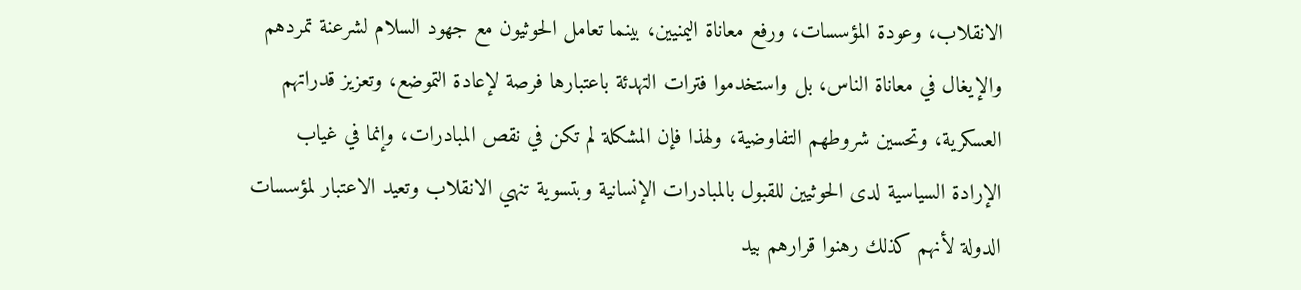الانقلاب، وعودة المؤسسات، ورفع معاناة اليمنيين، بينما تعامل الحوثيون مع جهود السلام لشرعنة تمردهم والإيغال في معاناة الناس، بل واستخدموا فترات التهدئة باعتبارها فرصة لإعادة التموضع، وتعزيز قدراتهم العسكرية، وتحسين شروطهم التفاوضية، ولهذا فإن المشكلة لم تكن في نقص المبادرات، وإنما في غياب الإرادة السياسية لدى الحوثيين للقبول بالمبادرات الإنسانية وبتسوية تنهي الانقلاب وتعيد الاعتبار لمؤسسات الدولة لأنهم كذلك رهنوا قرارهم بيد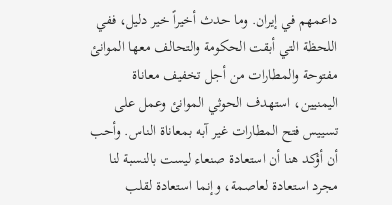داعمهم في إيران. وما حدث أخيراً خير دليل، ففي اللحظة التي أبقت الحكومة والتحالف معها الموانئ مفتوحة والمطارات من أجل تخفيف معاناة اليمنيين، استهدف الحوثي الموانئ وعمل على تسييس فتح المطارات غير آبه بمعاناة الناس. وأحب أن أؤكد هنا أن استعادة صنعاء ليست بالنسبة لنا مجرد استعادة لعاصمة، وإنما استعادة لقلب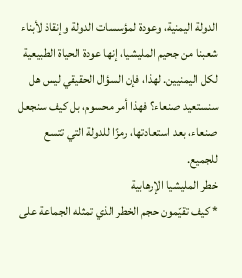الدولة اليمنية، وعودة لمؤسسات الدولة وإنقاذ لأبناء شعبنا من جحيم المليشيا، إنها عودة الحياة الطبيعية لكل اليمنيين. لهذا، فإن السؤال الحقيقي ليس هل سنستعيد صنعاء؟ فهذا أمر محسوم، بل كيف سنجعل صنعاء، بعد استعادتها، رمزًا للدولة التي تتسع للجميع.
خطر المليشيا الإرهابية
* كيف تقيّمون حجم الخطر الذي تمثله الجماعة على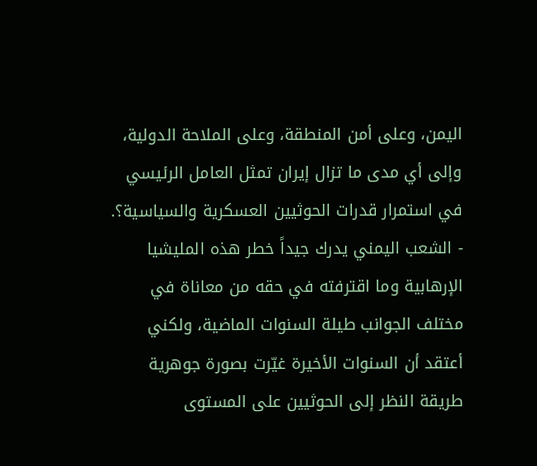اليمن، وعلى أمن المنطقة، وعلى الملاحة الدولية، وإلى أي مدى ما تزال إيران تمثل العامل الرئيسي في استمرار قدرات الحوثيين العسكرية والسياسية؟.
- الشعب اليمني يدرك جيداً خطر هذه المليشيا الإرهابية وما اقترفته في حقه من معاناة في مختلف الجوانب طيلة السنوات الماضية، ولكني أعتقد أن السنوات الأخيرة غيّرت بصورة جوهرية طريقة النظر إلى الحوثيين على المستوى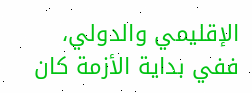الإقليمي والدولي، ففي بداية الأزمة كان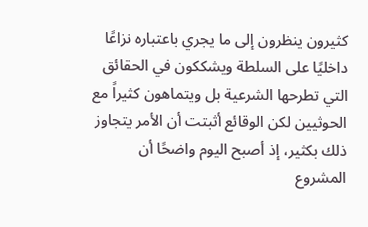كثيرون ينظرون إلى ما يجري باعتباره نزاعًا داخليًا على السلطة ويشككون في الحقائق التي تطرحها الشرعية بل ويتماهون كثيراً مع الحوثيين لكن الوقائع أثبتت أن الأمر يتجاوز ذلك بكثير، إذ أصبح اليوم واضحًا أن المشروع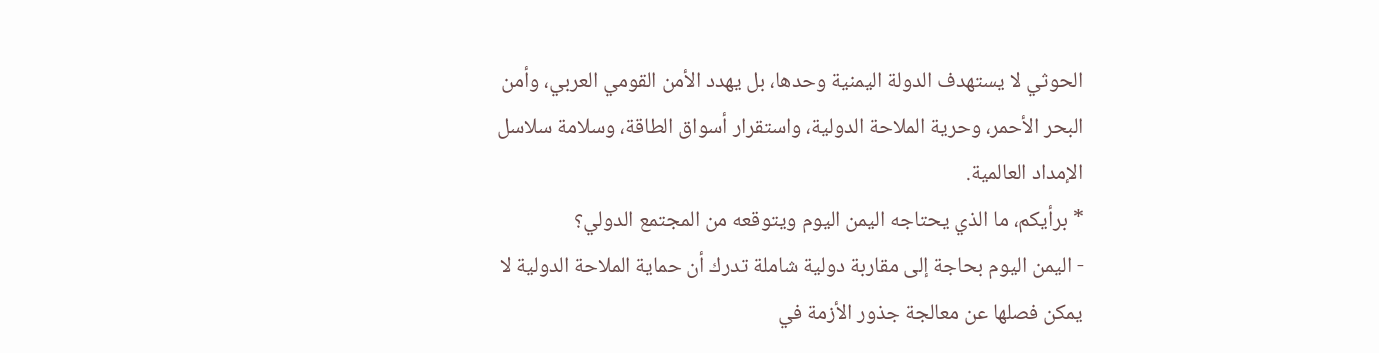الحوثي لا يستهدف الدولة اليمنية وحدها، بل يهدد الأمن القومي العربي، وأمن البحر الأحمر، وحرية الملاحة الدولية، واستقرار أسواق الطاقة، وسلامة سلاسل الإمداد العالمية.
* برأيكم، ما الذي يحتاجه اليمن اليوم ويتوقعه من المجتمع الدولي؟
- اليمن اليوم بحاجة إلى مقاربة دولية شاملة تدرك أن حماية الملاحة الدولية لا يمكن فصلها عن معالجة جذور الأزمة في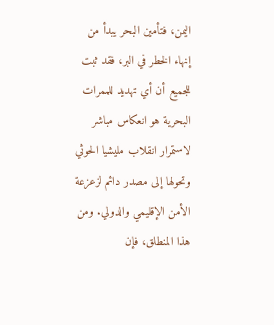اليمن، فتأمين البحر يبدأ من إنهاء الخطر في البر، فقد ثبت للجميع أن أي تهديد للممرات البحرية هو انعكاس مباشر لاستمرار انقلاب مليشيا الحوثي وتحولها إلى مصدر دائم لزعزعة الأمن الإقليمي والدولي. ومن هذا المنطلق، فإن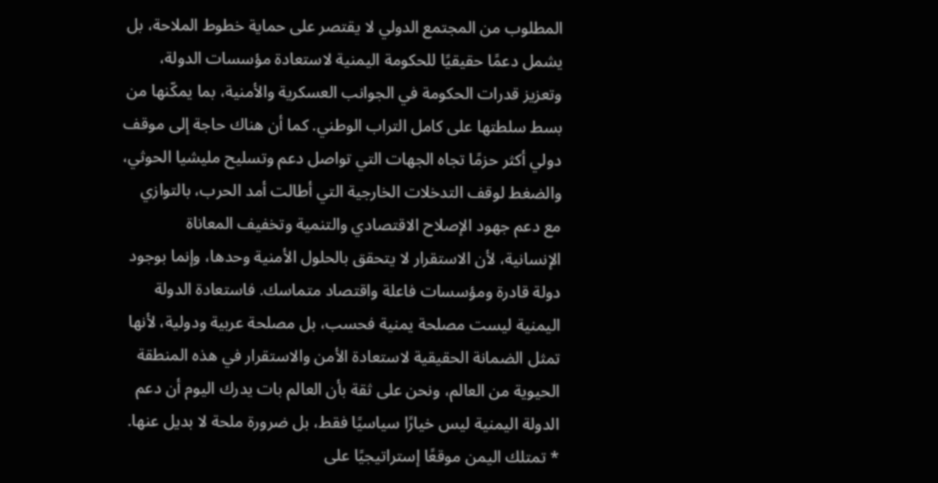المطلوب من المجتمع الدولي لا يقتصر على حماية خطوط الملاحة، بل يشمل دعمًا حقيقيًا للحكومة اليمنية لاستعادة مؤسسات الدولة، وتعزيز قدرات الحكومة في الجوانب العسكرية والأمنية، بما يمكّنها من بسط سلطتها على كامل التراب الوطني. كما أن هناك حاجة إلى موقف دولي أكثر حزمًا تجاه الجهات التي تواصل دعم وتسليح مليشيا الحوثي، والضغط لوقف التدخلات الخارجية التي أطالت أمد الحرب، بالتوازي مع دعم جهود الإصلاح الاقتصادي والتنمية وتخفيف المعاناة الإنسانية، لأن الاستقرار لا يتحقق بالحلول الأمنية وحدها، وإنما بوجود دولة قادرة ومؤسسات فاعلة واقتصاد متماسك. فاستعادة الدولة اليمنية ليست مصلحة يمنية فحسب، بل مصلحة عربية ودولية، لأنها تمثل الضمانة الحقيقية لاستعادة الأمن والاستقرار في هذه المنطقة الحيوية من العالم، ونحن على ثقة بأن العالم بات يدرك اليوم أن دعم الدولة اليمنية ليس خيارًا سياسيًا فقط، بل ضرورة ملحة لا بديل عنها.
* تمتلك اليمن موقعًا إستراتيجيًا على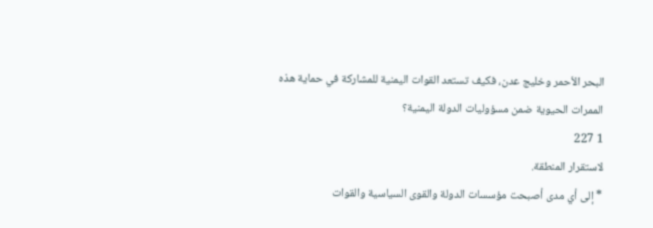البحر الأحمر وخليج عدن، فكيف تستعد القوات اليمنية للمشاركة في حماية هذه الممرات الحيوية ضمن مسؤوليات الدولة اليمنية؟
1 227
لاستقرار المنطقة.
* إلى أي مدى أصبحت مؤسسات الدولة والقوى السياسية والقوات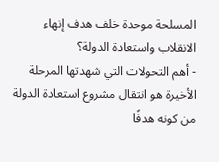المسلحة موحدة خلف هدف إنهاء الانقلاب واستعادة الدولة؟
- أهم التحولات التي شهدتها المرحلة الأخيرة هو انتقال مشروع استعادة الدولة من كونه هدفًا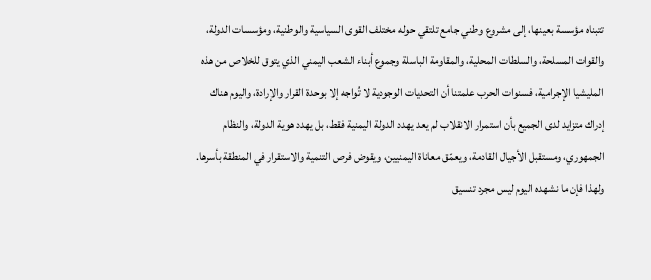تتبناه مؤسسة بعينها، إلى مشروع وطني جامع تلتقي حوله مختلف القوى السياسية والوطنية، ومؤسسات الدولة، والقوات المسلحة، والسلطات المحلية، والمقاومة الباسلة وجموع أبناء الشعب اليمني الذي يتوق للخلاص من هذه المليشيا الإجرامية، فسنوات الحرب علمتنا أن التحديات الوجودية لا تُواجه إلا بوحدة القرار والإرادة، واليوم هناك إدراك متزايد لدى الجميع بأن استمرار الانقلاب لم يعد يهدد الدولة اليمنية فقط، بل يهدد هوية الدولة، والنظام الجمهوري، ومستقبل الأجيال القادمة، ويعمّق معاناة اليمنيين، ويقوض فرص التنمية والاستقرار في المنطقة بأسرها. ولهذا فإن ما نشهده اليوم ليس مجرد تنسيق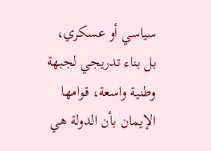سياسي أو عسكري، بل بناء تدريجي لجبهة وطنية واسعة، قوامها الإيمان بأن الدولة هي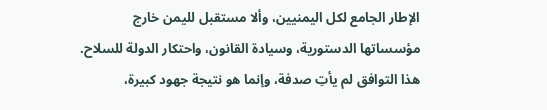الإطار الجامع لكل اليمنيين، وألا مستقبل لليمن خارج مؤسساتها الدستورية، وسيادة القانون، واحتكار الدولة للسلاح. هذا التوافق لم يأتِ صدفة، وإنما هو نتيجة جهود كبيرة،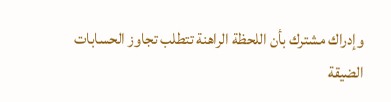وإدراك مشترك بأن اللحظة الراهنة تتطلب تجاوز الحسابات الضيقة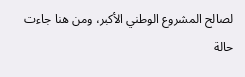لصالح المشروع الوطني الأكبر، ومن هنا جاءت حالة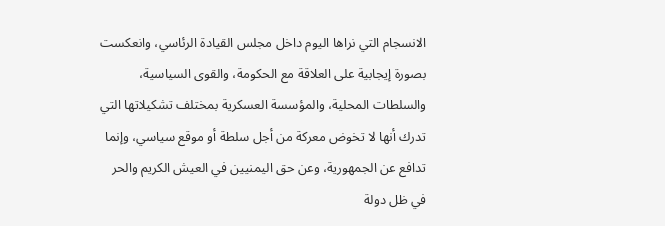الانسجام التي نراها اليوم داخل مجلس القيادة الرئاسي، وانعكست بصورة إيجابية على العلاقة مع الحكومة، والقوى السياسية، والسلطات المحلية، والمؤسسة العسكرية بمختلف تشكيلاتها التي تدرك أنها لا تخوض معركة من أجل سلطة أو موقع سياسي، وإنما تدافع عن الجمهورية، وعن حق اليمنيين في العيش الكريم والحر في ظل دولة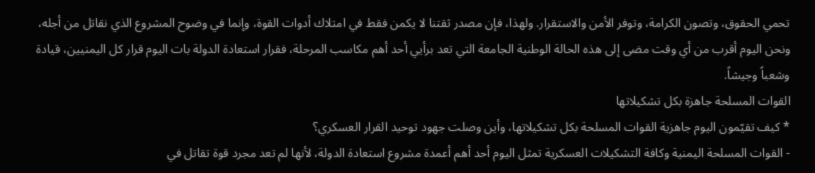تحمي الحقوق، وتصون الكرامة، وتوفر الأمن والاستقرار. ولهذا، فإن مصدر ثقتنا لا يكمن فقط في امتلاك أدوات القوة، وإنما في وضوح المشروع الذي نقاتل من أجله، ونحن اليوم أقرب من أي وقت مضى إلى هذه الحالة الوطنية الجامعة التي تعد برأيي أحد أهم مكاسب المرحلة، فقرار استعادة الدولة بات اليوم قرار كل اليمنيين، قيادة وشعباً وجيشاً.
القوات المسلحة جاهزة بكل تشكيلاتها
* كيف تقيّمون اليوم جاهزية القوات المسلحة بكل تشكيلاتها، وأين وصلت جهود توحيد القرار العسكري؟
- القوات المسلحة اليمنية وكافة التشكيلات العسكرية تمثل اليوم أحد أهم أعمدة مشروع استعادة الدولة، لأنها لم تعد مجرد قوة تقاتل في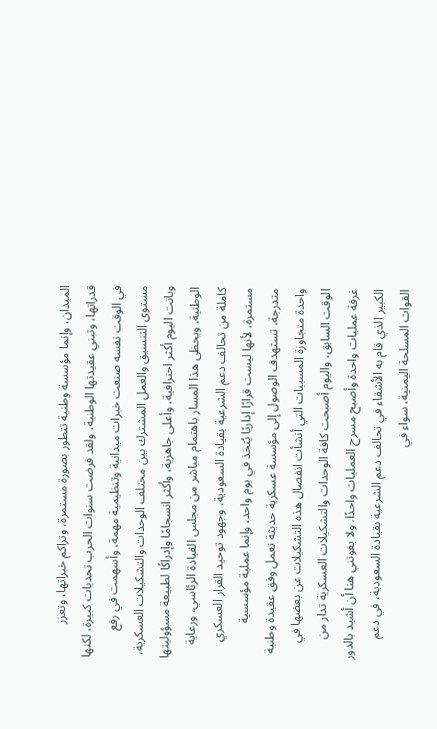الميدان، وإنما مؤسسة وطنية تتطور بصورة مستمرة، وتراكم خبراتها، وتعزز قدراتها، وتبني عقيدتها الوطنية، ولقد فرضت سنوات الحرب تحديات كبيرة، لكنها في الوقت نفسه صنعت خبرات ميدانية وتنظيمية مهمة، وأسهمت في رفع مستوى التنسيق والعمل المشترك بين مختلف الوحدات والتشكيلات العسكرية، وباتت اليوم أكثر احترافية، وأعلى جاهزية، وأكثر انسجامًا وإدراكًا لطبيعة مسؤوليتها الوطنية. ويحظى هذا المسار باهتمام مباشر من مجلس القيادة الرئاسي، ورعاية كاملة من تحالف دعم الشرعية بقيادة السعودية، وجهود توحيد القرار العسكري مستمرة، لأنها ليست قرارًا إداريًا يُتخذ في يوم واحد، وإنما عملية مؤسسية متدرجة، تستهدف الوصول إلى مؤسسة عسكرية حديثة تعمل وفق عقيدة وطنية واحدة متجاوزة المسببات التي أنشأت انفصال هذه التشكيلات عن بعضها في الوقت السابق، واليوم أصبحت كافة الوحدات والتشكيلات العسكرية تدار من غرفة عمليات واحدة وأصبح مسرح العمليات واحدًا. ولا يفوتني هنا أن أشيد بالدور الكبير الذي قام به الأشقاء في تحالف دعم الشرعية بقيادة السعودية، في دعم القوات المسلحة اليمنية، سواء في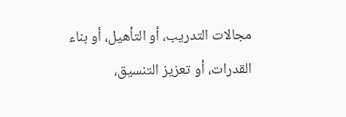مجالات التدريب، أو التأهيل، أو بناء القدرات، أو تعزيز التنسيق،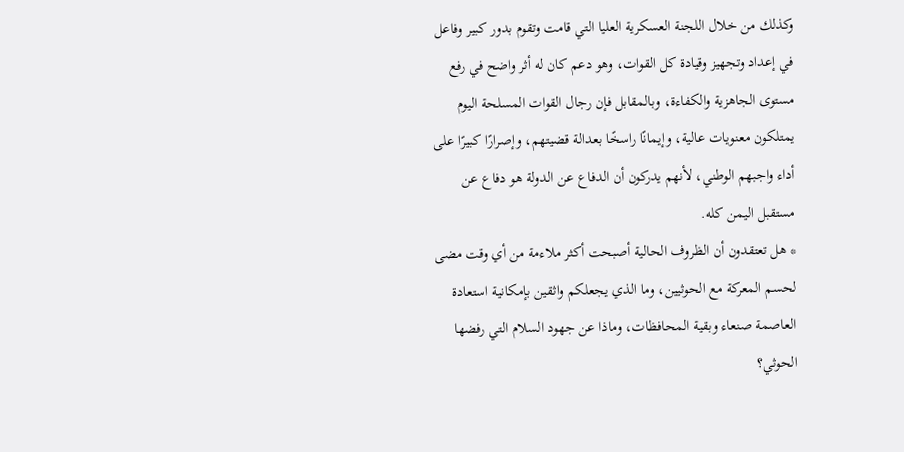وكذلك من خلال اللجنة العسكرية العليا التي قامت وتقوم بدور كبير وفاعل في إعداد وتجهيز وقيادة كل القوات، وهو دعم كان له أثر واضح في رفع مستوى الجاهزية والكفاءة، وبالمقابل فإن رجال القوات المسلحة اليوم يمتلكون معنويات عالية، وإيمانًا راسخًا بعدالة قضيتهم، وإصرارًا كبيرًا على أداء واجبهم الوطني، لأنهم يدركون أن الدفاع عن الدولة هو دفاع عن مستقبل اليمن كله.
* هل تعتقدون أن الظروف الحالية أصبحت أكثر ملاءمة من أي وقت مضى لحسم المعركة مع الحوثيين، وما الذي يجعلكم واثقين بإمكانية استعادة العاصمة صنعاء وبقية المحافظات، وماذا عن جهود السلام التي رفضها الحوثي؟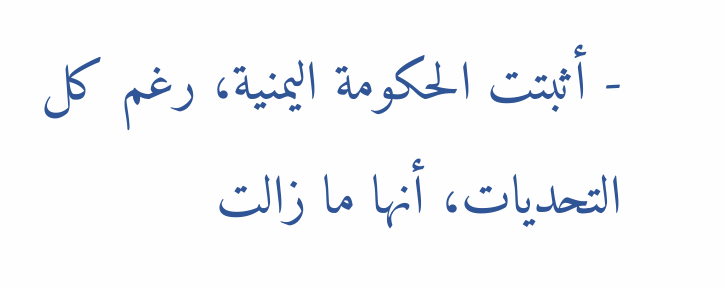- أثبتت الحكومة اليمنية، رغم كل التحديات، أنها ما زالت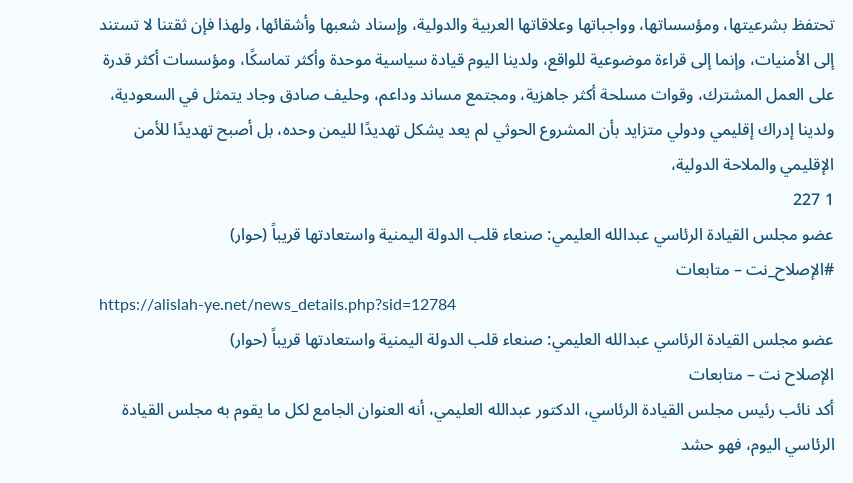تحتفظ بشرعيتها، ومؤسساتها، وواجباتها وعلاقاتها العربية والدولية، وإسناد شعبها وأشقائها، ولهذا فإن ثقتنا لا تستند إلى الأمنيات، وإنما إلى قراءة موضوعية للواقع، ولدينا اليوم قيادة سياسية موحدة وأكثر تماسكًا، ومؤسسات أكثر قدرة على العمل المشترك، وقوات مسلحة أكثر جاهزية، ومجتمع مساند وداعم، وحليف صادق وجاد يتمثل في السعودية، ولدينا إدراك إقليمي ودولي متزايد بأن المشروع الحوثي لم يعد يشكل تهديدًا لليمن وحده، بل أصبح تهديدًا للأمن الإقليمي والملاحة الدولية،
1 227
عضو مجلس القيادة الرئاسي عبدالله العليمي: صنعاء قلب الدولة اليمنية واستعادتها قريباً (حوار)
#الإصلاح_نت – متابعات
https://alislah-ye.net/news_details.php?sid=12784
عضو مجلس القيادة الرئاسي عبدالله العليمي: صنعاء قلب الدولة اليمنية واستعادتها قريباً (حوار)
الإصلاح نت – متابعات
أكد نائب رئيس مجلس القيادة الرئاسي، الدكتور عبدالله العليمي، أنه العنوان الجامع لكل ما يقوم به مجلس القيادة الرئاسي اليوم، فهو حشد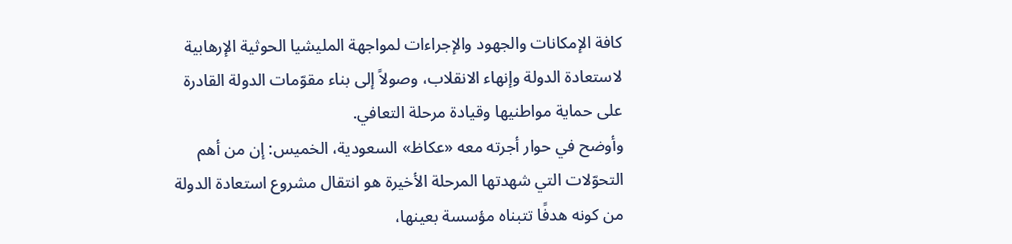كافة الإمكانات والجهود والإجراءات لمواجهة المليشيا الحوثية الإرهابية لاستعادة الدولة وإنهاء الانقلاب، وصولاً إلى بناء مقوّمات الدولة القادرة على حماية مواطنيها وقيادة مرحلة التعافي.
وأوضح في حوار أجرته معه «عكاظ» السعودية، الخميس: إن من أهم التحوّلات التي شهدتها المرحلة الأخيرة هو انتقال مشروع استعادة الدولة من كونه هدفًا تتبناه مؤسسة بعينها،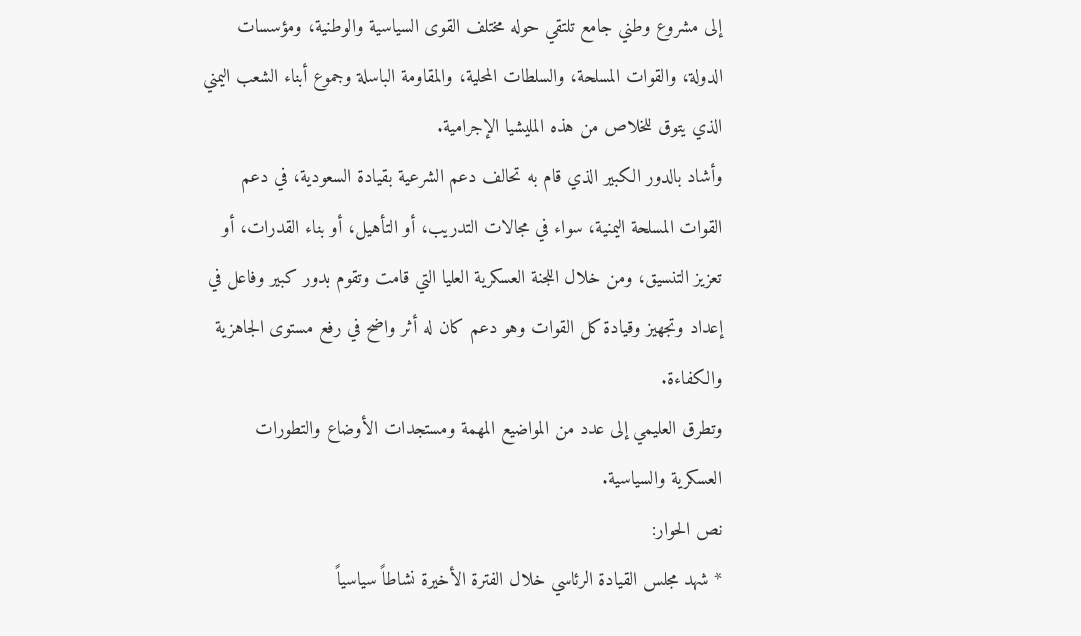إلى مشروع وطني جامع تلتقي حوله مختلف القوى السياسية والوطنية، ومؤسسات الدولة، والقوات المسلحة، والسلطات المحلية، والمقاومة الباسلة وجموع أبناء الشعب اليمني الذي يتوق للخلاص من هذه المليشيا الإجرامية.
وأشاد بالدور الكبير الذي قام به تحالف دعم الشرعية بقيادة السعودية، في دعم القوات المسلحة اليمنية، سواء في مجالات التدريب، أو التأهيل، أو بناء القدرات، أو تعزيز التنسيق، ومن خلال اللجنة العسكرية العليا التي قامت وتقوم بدور كبير وفاعل في إعداد وتجهيز وقيادة كل القوات وهو دعم كان له أثر واضح في رفع مستوى الجاهزية والكفاءة.
وتطرق العليمي إلى عدد من المواضيع المهمة ومستجدات الأوضاع والتطورات العسكرية والسياسية.
نص الحوار:
* شهد مجلس القيادة الرئاسي خلال الفترة الأخيرة نشاطاً سياسياً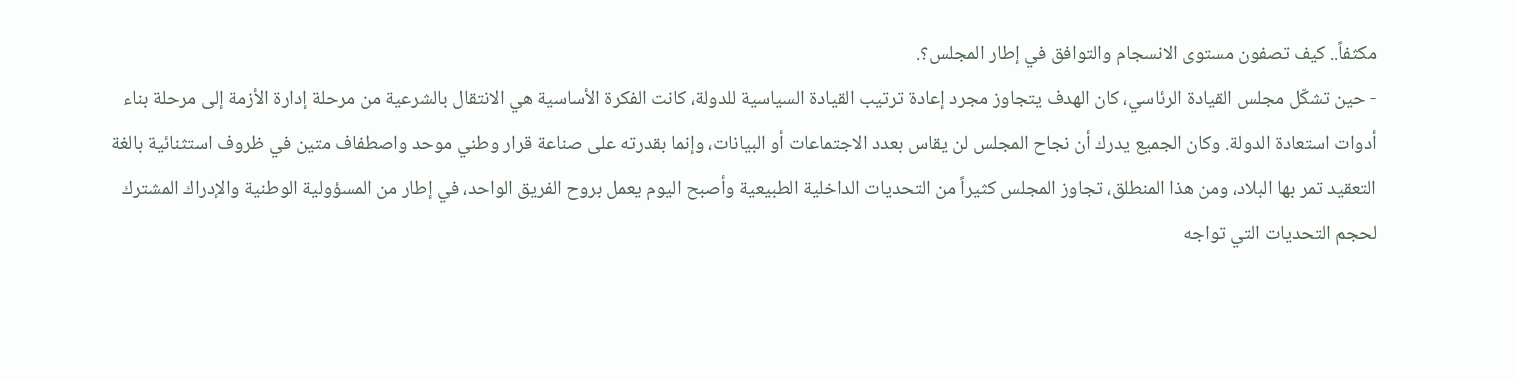مكثفاً.. كيف تصفون مستوى الانسجام والتوافق في إطار المجلس؟.
- حين تشكّل مجلس القيادة الرئاسي، كان الهدف يتجاوز مجرد إعادة ترتيب القيادة السياسية للدولة، كانت الفكرة الأساسية هي الانتقال بالشرعية من مرحلة إدارة الأزمة إلى مرحلة بناء أدوات استعادة الدولة. وكان الجميع يدرك أن نجاح المجلس لن يقاس بعدد الاجتماعات أو البيانات، وإنما بقدرته على صناعة قرار وطني موحد واصطفاف متين في ظروف استثنائية بالغة التعقيد تمر بها البلاد، ومن هذا المنطلق، تجاوز المجلس كثيراً من التحديات الداخلية الطبيعية وأصبح اليوم يعمل بروح الفريق الواحد، في إطار من المسؤولية الوطنية والإدراك المشترك لحجم التحديات التي تواجه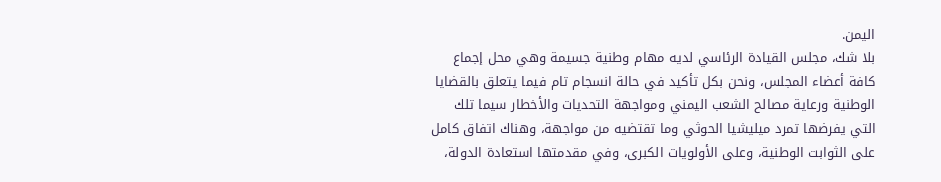اليمن.
بلا شك، مجلس القيادة الرئاسي لديه مهام وطنية جسيمة وهي محل إجماع كافة أعضاء المجلس، ونحن بكل تأكيد في حالة انسجام تام فيما يتعلق بالقضايا الوطنية ورعاية مصالح الشعب اليمني ومواجهة التحديات والأخطار سيما تلك التي يفرضها تمرد ميليشيا الحوثي وما تقتضيه من مواجهة، وهناك اتفاق كامل على الثوابت الوطنية، وعلى الأولويات الكبرى، وفي مقدمتها استعادة الدولة،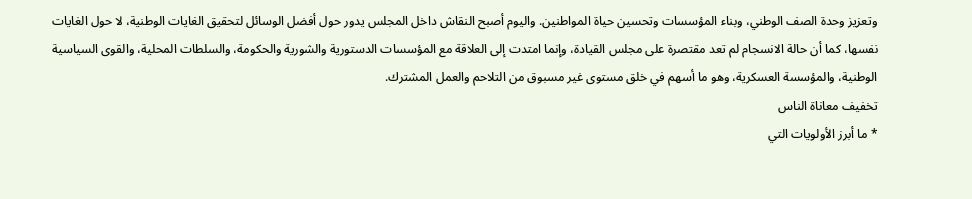وتعزيز وحدة الصف الوطني، وبناء المؤسسات وتحسين حياة المواطنين. واليوم أصبح النقاش داخل المجلس يدور حول أفضل الوسائل لتحقيق الغايات الوطنية، لا حول الغايات نفسها، كما أن حالة الانسجام لم تعد مقتصرة على مجلس القيادة، وإنما امتدت إلى العلاقة مع المؤسسات الدستورية والشورية والحكومة، والسلطات المحلية، والقوى السياسية الوطنية، والمؤسسة العسكرية، وهو ما أسهم في خلق مستوى غير مسبوق من التلاحم والعمل المشترك.
تخفيف معاناة الناس
* ما أبرز الأولويات التي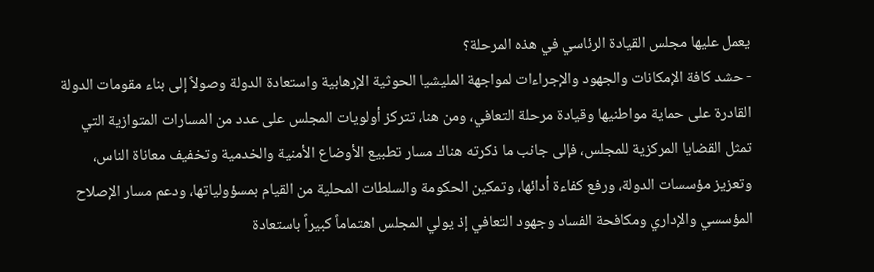يعمل عليها مجلس القيادة الرئاسي في هذه المرحلة؟
- حشد كافة الإمكانات والجهود والإجراءات لمواجهة المليشيا الحوثية الإرهابية واستعادة الدولة وصولاً إلى بناء مقومات الدولة القادرة على حماية مواطنيها وقيادة مرحلة التعافي، ومن هنا، تتركز أولويات المجلس على عدد من المسارات المتوازية التي تمثل القضايا المركزية للمجلس، فإلى جانب ما ذكرته هناك مسار تطبيع الأوضاع الأمنية والخدمية وتخفيف معاناة الناس، وتعزيز مؤسسات الدولة، ورفع كفاءة أدائها، وتمكين الحكومة والسلطات المحلية من القيام بمسؤولياتها، ودعم مسار الإصلاح المؤسسي والإداري ومكافحة الفساد وجهود التعافي إذ يولي المجلس اهتماماً كبيراً باستعادة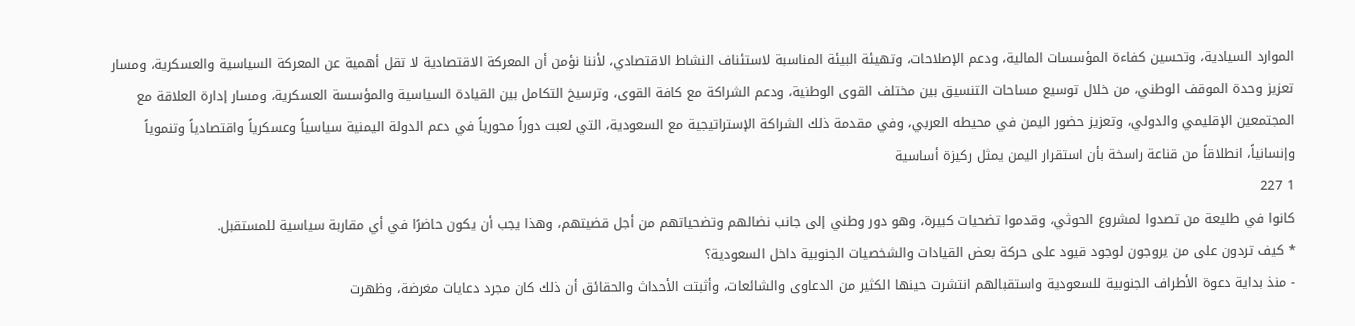الموارد السيادية، وتحسين كفاءة المؤسسات المالية، ودعم الإصلاحات، وتهيئة البيئة المناسبة لاستئناف النشاط الاقتصادي، لأننا نؤمن أن المعركة الاقتصادية لا تقل أهمية عن المعركة السياسية والعسكرية، ومسار تعزيز وحدة الموقف الوطني، من خلال توسيع مساحات التنسيق بين مختلف القوى الوطنية، ودعم الشراكة مع كافة القوى، وترسيخ التكامل بين القيادة السياسية والمؤسسة العسكرية، ومسار إدارة العلاقة مع المجتمعين الإقليمي والدولي، وتعزيز حضور اليمن في محيطه العربي، وفي مقدمة ذلك الشراكة الإستراتيجية مع السعودية، التي لعبت دوراً محورياً في دعم الدولة اليمنية سياسياً وعسكرياً واقتصادياً وتنموياً وإنسانياً، انطلاقاً من قناعة راسخة بأن استقرار اليمن يمثل ركيزة أساسية
1 227
كانوا في طليعة من تصدوا لمشروع الحوثي، وقدموا تضحيات كبيرة، وهو دور وطني إلى جانب نضالهم وتضحياتهم من أجل قضيتهم، وهذا يجب أن يكون حاضرًا في أي مقاربة سياسية للمستقبل.
* كيف تردون على من يروجون لوجود قيود على حركة بعض القيادات والشخصيات الجنوبية داخل السعودية؟
- منذ بداية دعوة الأطراف الجنوبية للسعودية واستقبالهم انتشرت حينها الكثير من الدعاوى والشائعات، وأثبتت الأحداث والحقائق أن ذلك كان مجرد دعايات مغرضة، وظهرت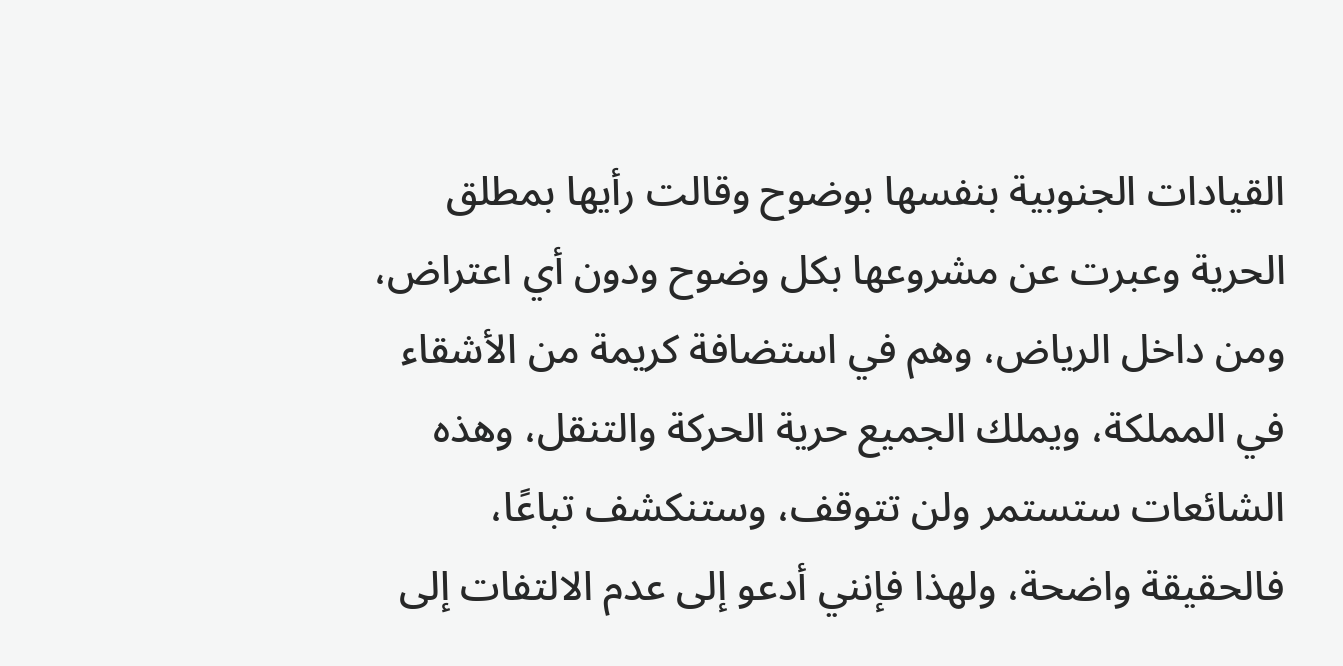القيادات الجنوبية بنفسها بوضوح وقالت رأيها بمطلق الحرية وعبرت عن مشروعها بكل وضوح ودون أي اعتراض، ومن داخل الرياض، وهم في استضافة كريمة من الأشقاء في المملكة، ويملك الجميع حرية الحركة والتنقل، وهذه الشائعات ستستمر ولن تتوقف، وستنكشف تباعًا، فالحقيقة واضحة، ولهذا فإنني أدعو إلى عدم الالتفات إلى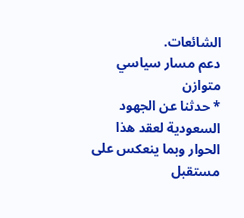الشائعات.
دعم مسار سياسي متوازن
* حدثنا عن الجهود السعودية لعقد هذا الحوار وبما ينعكس على مستقبل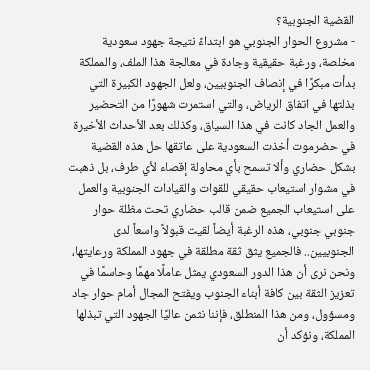القضية الجنوبية؟
- مشروع الحوار الجنوبي هو ابتداءً نتيجة جهود سعودية مخلصة، ورغبة حقيقية وجادة في معالجة هذا الملف، والمملكة بدأت مبكرًا في إنصاف الجنوبيين، ولعل الجهود الكبيرة التي بذلتها في اتفاق الرياض، والتي استمرت شهورًا من التحضير والعمل الجاد كانت في هذا السياق، وكذلك بعد الأحداث الأخيرة في حضرموت أخذت السعودية على عاتقها حل هذه القضية بشكل حضاري وألا تسمح بأي محاولة إقصاء لأي طرف، بل ذهبت في مشوار استيعاب حقيقي للقوات والقيادات الجنوبية والعمل على استيعاب الجميع ضمن قالب حضاري تحت مظلة حوار جنوبي جنوبي، هذه الرغبة أيضاً لقيت قبولاً واسعاً لدى الجنوبيين.. فالجميع يثق ثقة مطلقة في جهود المملكة ورعايتها، ونحن نرى أن هذا الدور السعودي يمثل عاملًا مهمًا وحاسمًا في تعزيز الثقة بين كافة أبناء الجنوب ويفتح المجال أمام حوار جاد ومسؤول، ومن هذا المنطلق، فإننا نثمن عاليًا الجهود التي تبذلها المملكة، ونؤكد أن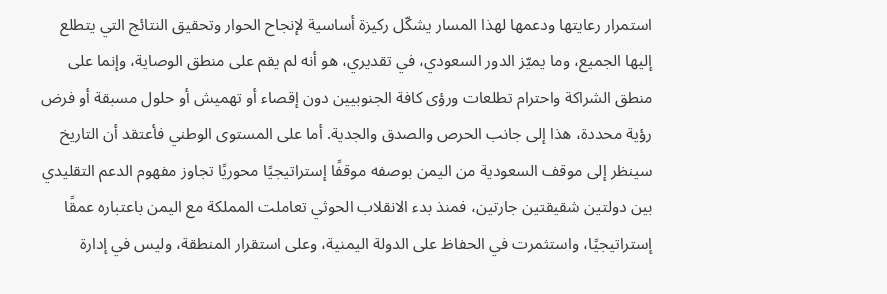استمرار رعايتها ودعمها لهذا المسار يشكّل ركيزة أساسية لإنجاح الحوار وتحقيق النتائج التي يتطلع إليها الجميع، وما يميّز الدور السعودي، في تقديري، هو أنه لم يقم على منطق الوصاية، وإنما على منطق الشراكة واحترام تطلعات ورؤى كافة الجنوبيين دون إقصاء أو تهميش أو حلول مسبقة أو فرض رؤية محددة، هذا إلى جانب الحرص والصدق والجدية. أما على المستوى الوطني فأعتقد أن التاريخ سينظر إلى موقف السعودية من اليمن بوصفه موقفًا إستراتيجيًا محوريًا تجاوز مفهوم الدعم التقليدي بين دولتين شقيقتين جارتين، فمنذ بدء الانقلاب الحوثي تعاملت المملكة مع اليمن باعتباره عمقًا إستراتيجيًا، واستثمرت في الحفاظ على الدولة اليمنية، وعلى استقرار المنطقة، وليس في إدارة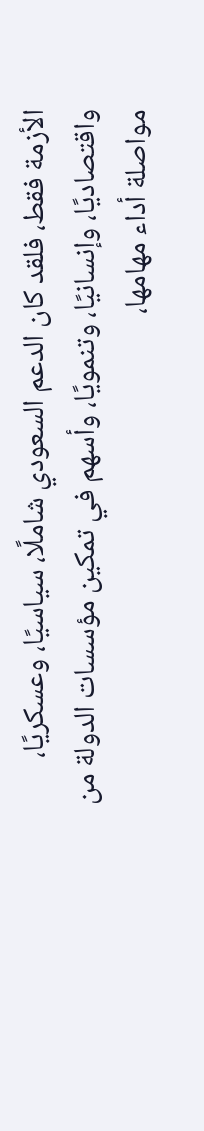الأزمة فقط، فلقد كان الدعم السعودي شاملًا، سياسيًا، وعسكريًا، واقتصاديًا، وإنسانيًا، وتنمويًا، وأسهم في تمكين مؤسسات الدولة من مواصلة أداء مهامها،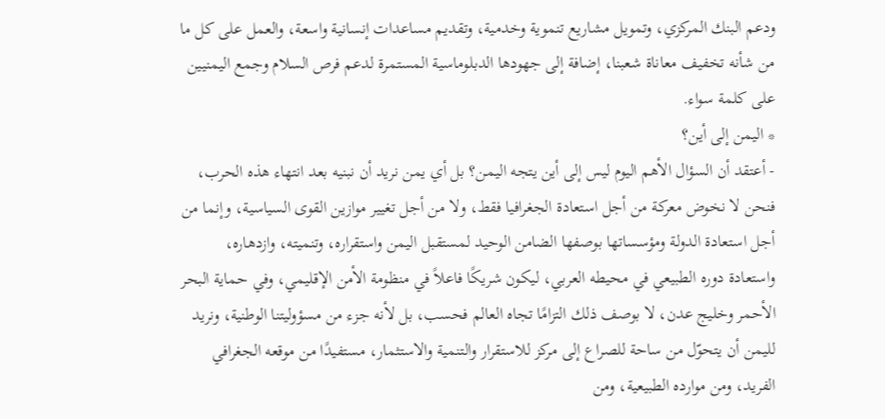ودعم البنك المركزي، وتمويل مشاريع تنموية وخدمية، وتقديم مساعدات إنسانية واسعة، والعمل على كل ما من شأنه تخفيف معاناة شعبنا، إضافة إلى جهودها الدبلوماسية المستمرة لدعم فرص السلام وجمع اليمنيين على كلمة سواء.
* اليمن إلى أين؟
- أعتقد أن السؤال الأهم اليوم ليس إلى أين يتجه اليمن؟ بل أي يمن نريد أن نبنيه بعد انتهاء هذه الحرب، فنحن لا نخوض معركة من أجل استعادة الجغرافيا فقط، ولا من أجل تغيير موازين القوى السياسية، وإنما من أجل استعادة الدولة ومؤسساتها بوصفها الضامن الوحيد لمستقبل اليمن واستقراره، وتنميته، وازدهاره، واستعادة دوره الطبيعي في محيطه العربي، ليكون شريكًا فاعلاً في منظومة الأمن الإقليمي، وفي حماية البحر الأحمر وخليج عدن، لا بوصف ذلك التزامًا تجاه العالم فحسب، بل لأنه جزء من مسؤوليتنا الوطنية، ونريد لليمن أن يتحوّل من ساحة للصراع إلى مركز للاستقرار والتنمية والاستثمار، مستفيدًا من موقعه الجغرافي الفريد، ومن موارده الطبيعية، ومن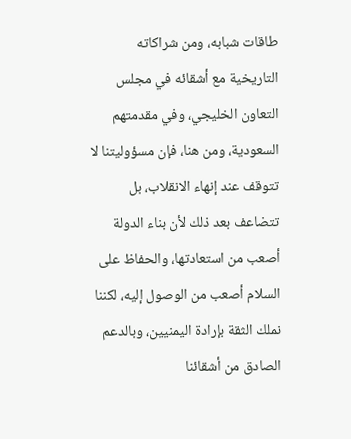طاقات شبابه، ومن شراكاته التاريخية مع أشقائه في مجلس التعاون الخليجي، وفي مقدمتهم السعودية، ومن هنا، فإن مسؤوليتنا لا تتوقف عند إنهاء الانقلاب، بل تتضاعف بعد ذلك لأن بناء الدولة أصعب من استعادتها، والحفاظ على السلام أصعب من الوصول إليه، لكننا نملك الثقة بإرادة اليمنيين، وبالدعم الصادق من أشقائنا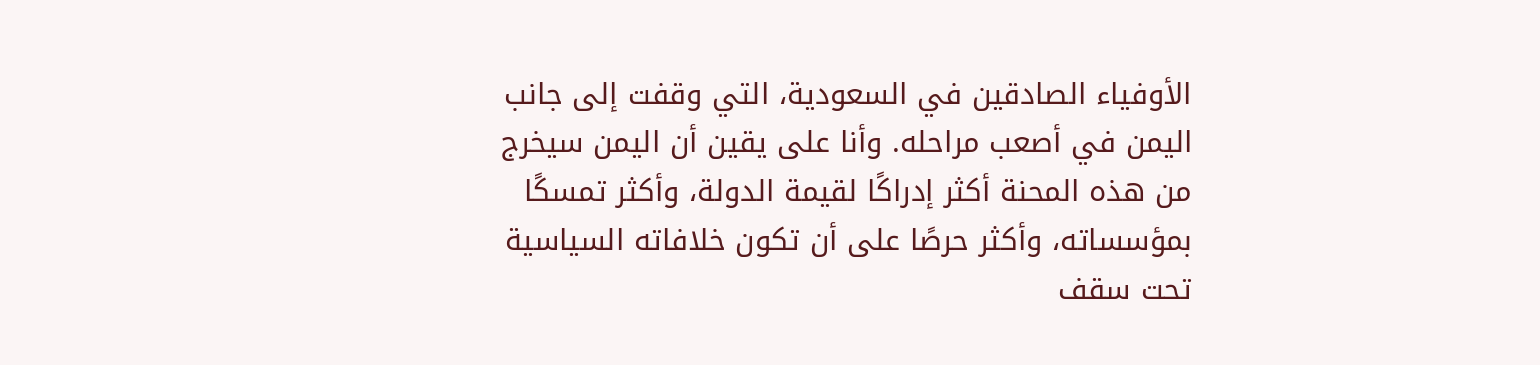الأوفياء الصادقين في السعودية، التي وقفت إلى جانب اليمن في أصعب مراحله. وأنا على يقين أن اليمن سيخرج من هذه المحنة أكثر إدراكًا لقيمة الدولة، وأكثر تمسكًا بمؤسساته، وأكثر حرصًا على أن تكون خلافاته السياسية تحت سقف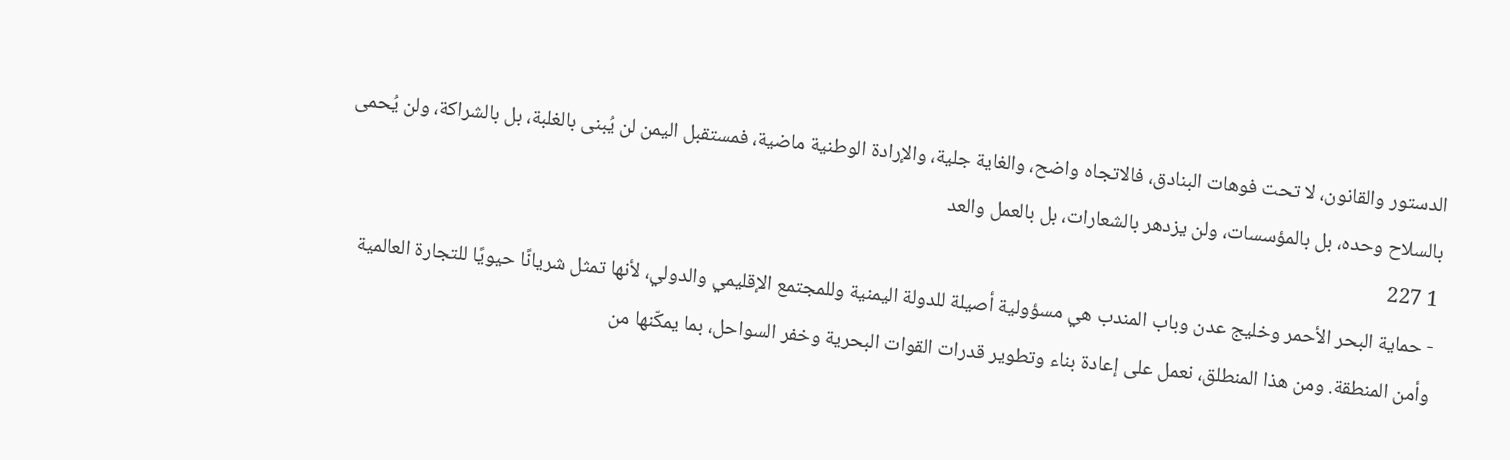الدستور والقانون، لا تحت فوهات البنادق، فالاتجاه واضح، والغاية جلية، والإرادة الوطنية ماضية، فمستقبل اليمن لن يُبنى بالغلبة، بل بالشراكة، ولن يُحمى بالسلاح وحده، بل بالمؤسسات، ولن يزدهر بالشعارات، بل بالعمل والعد
1 227
- حماية البحر الأحمر وخليج عدن وباب المندب هي مسؤولية أصيلة للدولة اليمنية وللمجتمع الإقليمي والدولي، لأنها تمثل شريانًا حيويًا للتجارة العالمية وأمن المنطقة. ومن هذا المنطلق، نعمل على إعادة بناء وتطوير قدرات القوات البحرية وخفر السواحل، بما يمكّنها من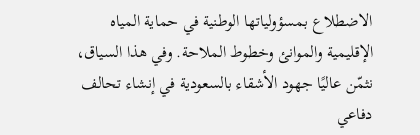الاضطلاع بمسؤولياتها الوطنية في حماية المياه الإقليمية والموانئ وخطوط الملاحة. وفي هذا السياق، نثمّن عاليًا جهود الأشقاء بالسعودية في إنشاء تحالف دفاعي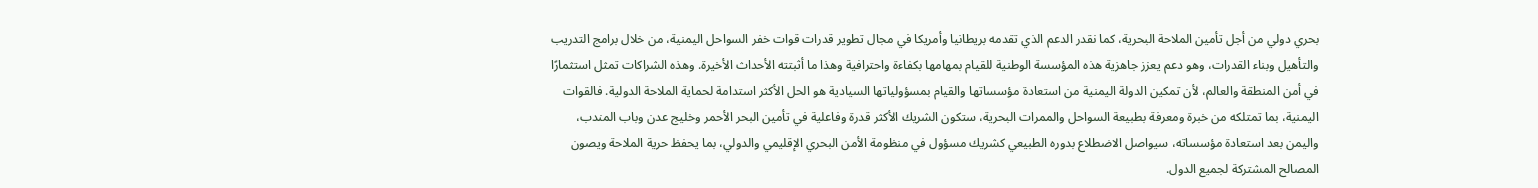بحري دولي من أجل تأمين الملاحة البحرية، كما نقدر الدعم الذي تقدمه بريطانيا وأمريكا في مجال تطوير قدرات قوات خفر السواحل اليمنية، من خلال برامج التدريب والتأهيل وبناء القدرات، وهو دعم يعزز جاهزية هذه المؤسسة الوطنية للقيام بمهامها بكفاءة واحترافية وهذا ما أثبتته الأحداث الأخيرة. وهذه الشراكات تمثل استثمارًا في أمن المنطقة والعالم، لأن تمكين الدولة اليمنية من استعادة مؤسساتها والقيام بمسؤولياتها السيادية هو الحل الأكثر استدامة لحماية الملاحة الدولية. فالقوات اليمنية، بما تمتلكه من خبرة ومعرفة بطبيعة السواحل والممرات البحرية، ستكون الشريك الأكثر قدرة وفاعلية في تأمين البحر الأحمر وخليج عدن وباب المندب، واليمن بعد استعادة مؤسساته، سيواصل الاضطلاع بدوره الطبيعي كشريك مسؤول في منظومة الأمن البحري الإقليمي والدولي، بما يحفظ حرية الملاحة ويصون المصالح المشتركة لجميع الدول.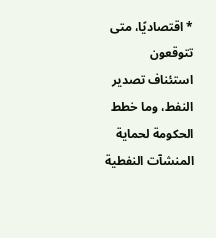* اقتصاديًا، متى تتوقعون استئناف تصدير النفط، وما خطط الحكومة لحماية المنشآت النفطية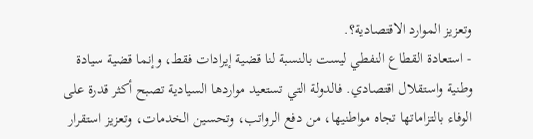وتعزيز الموارد الاقتصادية؟.
- استعادة القطاع النفطي ليست بالنسبة لنا قضية إيرادات فقط، وإنما قضية سيادة وطنية واستقلال اقتصادي. فالدولة التي تستعيد مواردها السيادية تصبح أكثر قدرة على الوفاء بالتزاماتها تجاه مواطنيها، من دفع الرواتب، وتحسين الخدمات، وتعزيز استقرار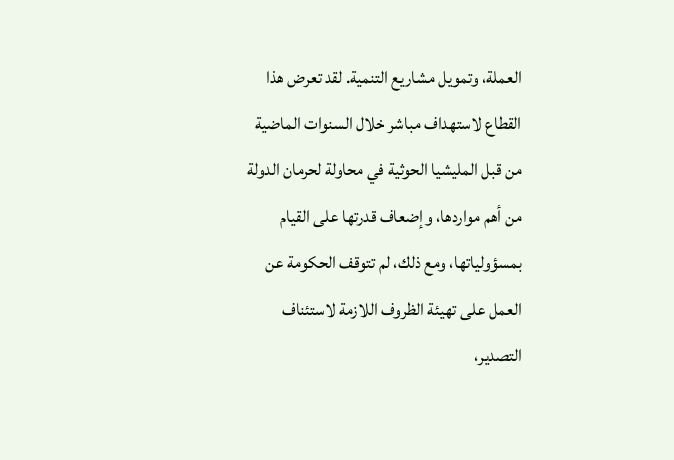العملة، وتمويل مشاريع التنمية. لقد تعرض هذا القطاع لاستهداف مباشر خلال السنوات الماضية من قبل المليشيا الحوثية في محاولة لحرمان الدولة من أهم مواردها، وإضعاف قدرتها على القيام بمسؤولياتها، ومع ذلك، لم تتوقف الحكومة عن العمل على تهيئة الظروف اللازمة لاستئناف التصدير،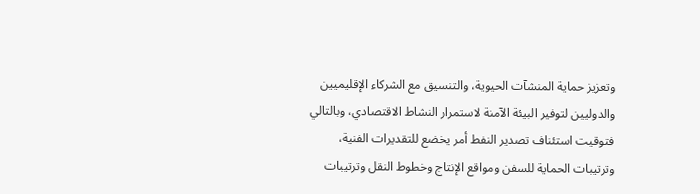وتعزيز حماية المنشآت الحيوية، والتنسيق مع الشركاء الإقليميين والدوليين لتوفير البيئة الآمنة لاستمرار النشاط الاقتصادي، وبالتالي فتوقيت استئناف تصدير النفط أمر يخضع للتقديرات الفنية، وترتيبات الحماية للسفن ومواقع الإنتاج وخطوط النقل وترتيبات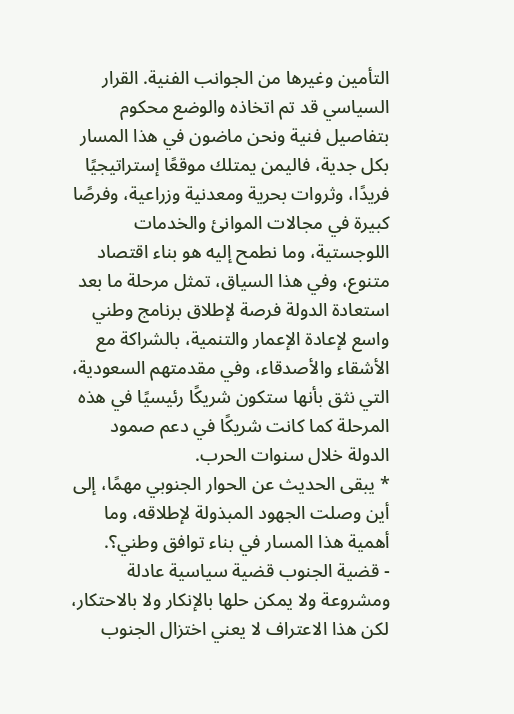التأمين وغيرها من الجوانب الفنية. القرار السياسي قد تم اتخاذه والوضع محكوم بتفاصيل فنية ونحن ماضون في هذا المسار بكل جدية، فاليمن يمتلك موقعًا إستراتيجيًا فريدًا، وثروات بحرية ومعدنية وزراعية، وفرصًا كبيرة في مجالات الموانئ والخدمات اللوجستية، وما نطمح إليه هو بناء اقتصاد متنوع، وفي هذا السياق، تمثل مرحلة ما بعد استعادة الدولة فرصة لإطلاق برنامج وطني واسع لإعادة الإعمار والتنمية، بالشراكة مع الأشقاء والأصدقاء، وفي مقدمتهم السعودية، التي نثق بأنها ستكون شريكًا رئيسيًا في هذه المرحلة كما كانت شريكًا في دعم صمود الدولة خلال سنوات الحرب.
* يبقى الحديث عن الحوار الجنوبي مهمًا، إلى أين وصلت الجهود المبذولة لإطلاقه، وما أهمية هذا المسار في بناء توافق وطني؟.
- قضية الجنوب قضية سياسية عادلة ومشروعة ولا يمكن حلها بالإنكار ولا بالاحتكار، لكن هذا الاعتراف لا يعني اختزال الجنوب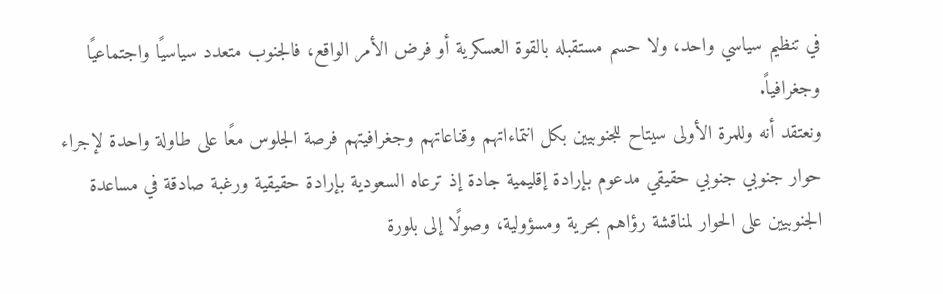في تنظيم سياسي واحد، ولا حسم مستقبله بالقوة العسكرية أو فرض الأمر الواقع، فالجنوب متعدد سياسيًا واجتماعيًا وجغرافياً.
ونعتقد أنه وللمرة الأولى سيتاح للجنوبيين بكل انتماءاتهم وقناعاتهم وجغرافيتهم فرصة الجلوس معًا على طاولة واحدة لإجراء حوار جنوبي جنوبي حقيقي مدعوم بإرادة إقليمية جادة إذ ترعاه السعودية بإرادة حقيقية ورغبة صادقة في مساعدة الجنوبيين على الحوار لمناقشة رؤاهم بحرية ومسؤولية، وصولًا إلى بلورة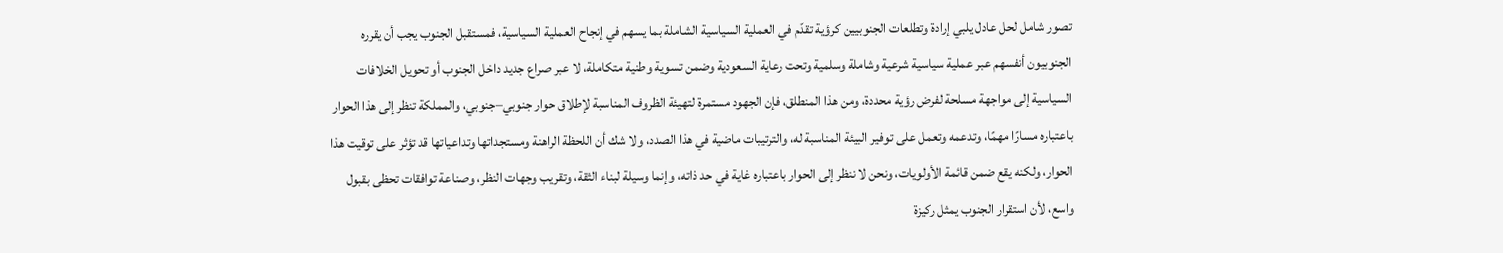تصور شامل لحل عادل يلبي إرادة وتطلعات الجنوبيين كرؤية تقدّم في العملية السياسية الشاملة بما يسهم في إنجاح العملية السياسية، فمستقبل الجنوب يجب أن يقرره الجنوبيون أنفسهم عبر عملية سياسية شرعية وشاملة وسلمية وتحت رعاية السعودية وضمن تسوية وطنية متكاملة، لا عبر صراع جديد داخل الجنوب أو تحويل الخلافات السياسية إلى مواجهة مسلحة لفرض رؤية محددة، ومن هذا المنطلق، فإن الجهود مستمرة لتهيئة الظروف المناسبة لإطلاق حوار جنوبي–جنوبي، والمملكة تنظر إلى هذا الحوار باعتباره مسارًا مهمًا، وتدعمه وتعمل على توفير البيئة المناسبة له، والترتيبات ماضية في هذا الصدد، ولا شك أن اللحظة الراهنة ومستجداتها وتداعياتها قد تؤثر على توقيت هذا الحوار، ولكنه يقع ضمن قائمة الأولويات، ونحن لا ننظر إلى الحوار باعتباره غاية في حد ذاته، وإنما وسيلة لبناء الثقة، وتقريب وجهات النظر، وصناعة توافقات تحظى بقبول واسع، لأن استقرار الجنوب يمثل ركيزة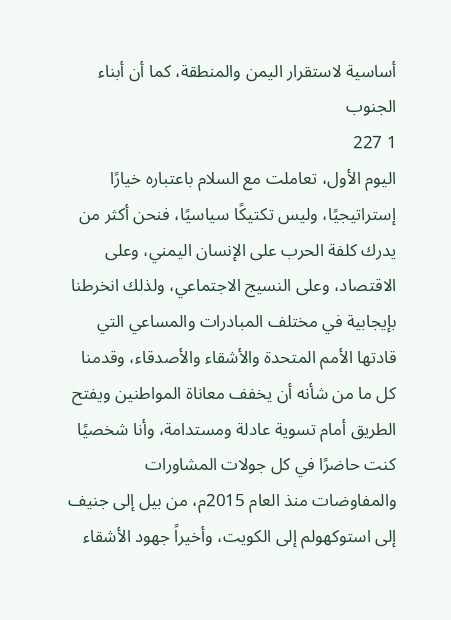أساسية لاستقرار اليمن والمنطقة، كما أن أبناء الجنوب
1 227
اليوم الأول، تعاملت مع السلام باعتباره خيارًا إستراتيجيًا، وليس تكتيكًا سياسيًا، فنحن أكثر من يدرك كلفة الحرب على الإنسان اليمني، وعلى الاقتصاد، وعلى النسيج الاجتماعي، ولذلك انخرطنا بإيجابية في مختلف المبادرات والمساعي التي قادتها الأمم المتحدة والأشقاء والأصدقاء، وقدمنا كل ما من شأنه أن يخفف معاناة المواطنين ويفتح الطريق أمام تسوية عادلة ومستدامة، وأنا شخصيًا كنت حاضرًا في كل جولات المشاورات والمفاوضات منذ العام 2015م، من بيل إلى جنيف إلى استوكهولم إلى الكويت، وأخيراً جهود الأشقاء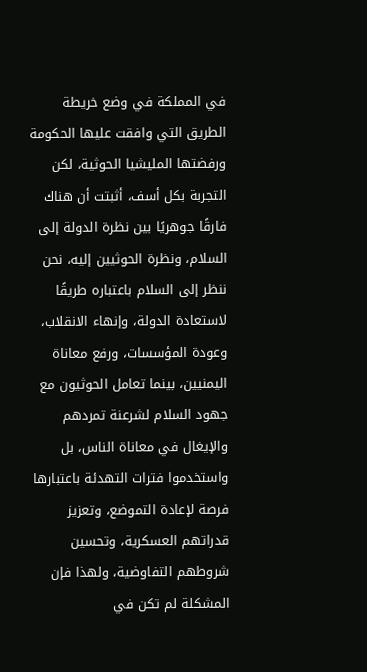في المملكة في وضع خريطة الطريق التي وافقت عليها الحكومة ورفضتها المليشيا الحوثية، لكن التجربة بكل أسف، أثبتت أن هناك فارقًا جوهريًا بين نظرة الدولة إلى السلام، ونظرة الحوثيين إليه، نحن ننظر إلى السلام باعتباره طريقًا لاستعادة الدولة، وإنهاء الانقلاب، وعودة المؤسسات، ورفع معاناة اليمنيين، بينما تعامل الحوثيون مع جهود السلام لشرعنة تمردهم والإيغال في معاناة الناس، بل واستخدموا فترات التهدئة باعتبارها فرصة لإعادة التموضع، وتعزيز قدراتهم العسكرية، وتحسين شروطهم التفاوضية، ولهذا فإن المشكلة لم تكن في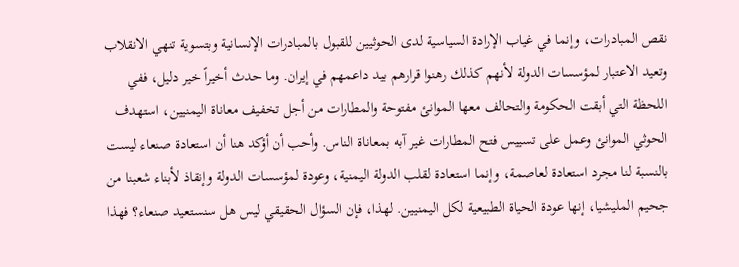نقص المبادرات، وإنما في غياب الإرادة السياسية لدى الحوثيين للقبول بالمبادرات الإنسانية وبتسوية تنهي الانقلاب وتعيد الاعتبار لمؤسسات الدولة لأنهم كذلك رهنوا قرارهم بيد داعمهم في إيران. وما حدث أخيراً خير دليل، ففي اللحظة التي أبقت الحكومة والتحالف معها الموانئ مفتوحة والمطارات من أجل تخفيف معاناة اليمنيين، استهدف الحوثي الموانئ وعمل على تسييس فتح المطارات غير آبه بمعاناة الناس. وأحب أن أؤكد هنا أن استعادة صنعاء ليست بالنسبة لنا مجرد استعادة لعاصمة، وإنما استعادة لقلب الدولة اليمنية، وعودة لمؤسسات الدولة وإنقاذ لأبناء شعبنا من جحيم المليشيا، إنها عودة الحياة الطبيعية لكل اليمنيين. لهذا، فإن السؤال الحقيقي ليس هل سنستعيد صنعاء؟ فهذا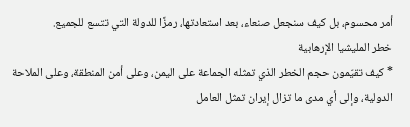أمر محسوم، بل كيف سنجعل صنعاء، بعد استعادتها، رمزًا للدولة التي تتسع للجميع.
خطر المليشيا الإرهابية
* كيف تقيّمون حجم الخطر الذي تمثله الجماعة على اليمن، وعلى أمن المنطقة، وعلى الملاحة الدولية، وإلى أي مدى ما تزال إيران تمثل العامل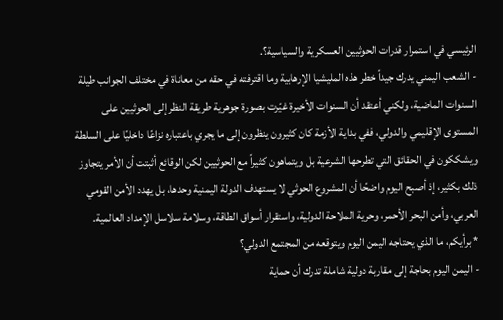الرئيسي في استمرار قدرات الحوثيين العسكرية والسياسية؟.
- الشعب اليمني يدرك جيداً خطر هذه المليشيا الإرهابية وما اقترفته في حقه من معاناة في مختلف الجوانب طيلة السنوات الماضية، ولكني أعتقد أن السنوات الأخيرة غيّرت بصورة جوهرية طريقة النظر إلى الحوثيين على المستوى الإقليمي والدولي، ففي بداية الأزمة كان كثيرون ينظرون إلى ما يجري باعتباره نزاعًا داخليًا على السلطة ويشككون في الحقائق التي تطرحها الشرعية بل ويتماهون كثيراً مع الحوثيين لكن الوقائع أثبتت أن الأمر يتجاوز ذلك بكثير، إذ أصبح اليوم واضحًا أن المشروع الحوثي لا يستهدف الدولة اليمنية وحدها، بل يهدد الأمن القومي العربي، وأمن البحر الأحمر، وحرية الملاحة الدولية، واستقرار أسواق الطاقة، وسلامة سلاسل الإمداد العالمية.
* برأيكم، ما الذي يحتاجه اليمن اليوم ويتوقعه من المجتمع الدولي؟
- اليمن اليوم بحاجة إلى مقاربة دولية شاملة تدرك أن حماية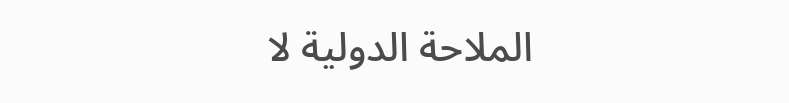الملاحة الدولية لا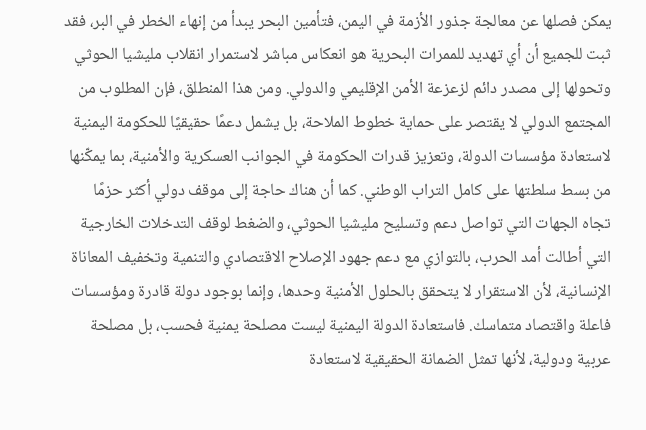يمكن فصلها عن معالجة جذور الأزمة في اليمن، فتأمين البحر يبدأ من إنهاء الخطر في البر، فقد ثبت للجميع أن أي تهديد للممرات البحرية هو انعكاس مباشر لاستمرار انقلاب مليشيا الحوثي وتحولها إلى مصدر دائم لزعزعة الأمن الإقليمي والدولي. ومن هذا المنطلق، فإن المطلوب من المجتمع الدولي لا يقتصر على حماية خطوط الملاحة، بل يشمل دعمًا حقيقيًا للحكومة اليمنية لاستعادة مؤسسات الدولة، وتعزيز قدرات الحكومة في الجوانب العسكرية والأمنية، بما يمكّنها من بسط سلطتها على كامل التراب الوطني. كما أن هناك حاجة إلى موقف دولي أكثر حزمًا تجاه الجهات التي تواصل دعم وتسليح مليشيا الحوثي، والضغط لوقف التدخلات الخارجية التي أطالت أمد الحرب، بالتوازي مع دعم جهود الإصلاح الاقتصادي والتنمية وتخفيف المعاناة الإنسانية، لأن الاستقرار لا يتحقق بالحلول الأمنية وحدها، وإنما بوجود دولة قادرة ومؤسسات فاعلة واقتصاد متماسك. فاستعادة الدولة اليمنية ليست مصلحة يمنية فحسب، بل مصلحة عربية ودولية، لأنها تمثل الضمانة الحقيقية لاستعادة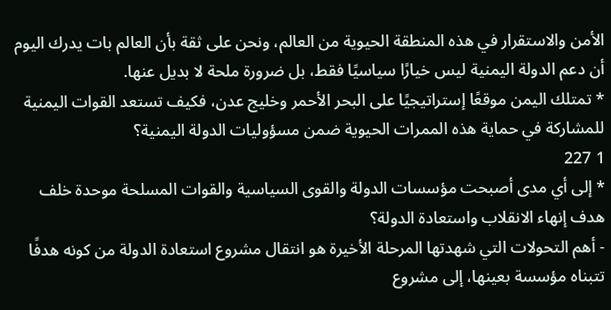الأمن والاستقرار في هذه المنطقة الحيوية من العالم، ونحن على ثقة بأن العالم بات يدرك اليوم أن دعم الدولة اليمنية ليس خيارًا سياسيًا فقط، بل ضرورة ملحة لا بديل عنها.
* تمتلك اليمن موقعًا إستراتيجيًا على البحر الأحمر وخليج عدن، فكيف تستعد القوات اليمنية للمشاركة في حماية هذه الممرات الحيوية ضمن مسؤوليات الدولة اليمنية؟
1 227
* إلى أي مدى أصبحت مؤسسات الدولة والقوى السياسية والقوات المسلحة موحدة خلف هدف إنهاء الانقلاب واستعادة الدولة؟
- أهم التحولات التي شهدتها المرحلة الأخيرة هو انتقال مشروع استعادة الدولة من كونه هدفًا تتبناه مؤسسة بعينها، إلى مشروع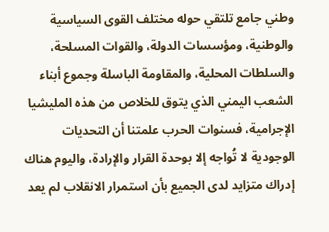وطني جامع تلتقي حوله مختلف القوى السياسية والوطنية، ومؤسسات الدولة، والقوات المسلحة، والسلطات المحلية، والمقاومة الباسلة وجموع أبناء الشعب اليمني الذي يتوق للخلاص من هذه المليشيا الإجرامية، فسنوات الحرب علمتنا أن التحديات الوجودية لا تُواجه إلا بوحدة القرار والإرادة، واليوم هناك إدراك متزايد لدى الجميع بأن استمرار الانقلاب لم يعد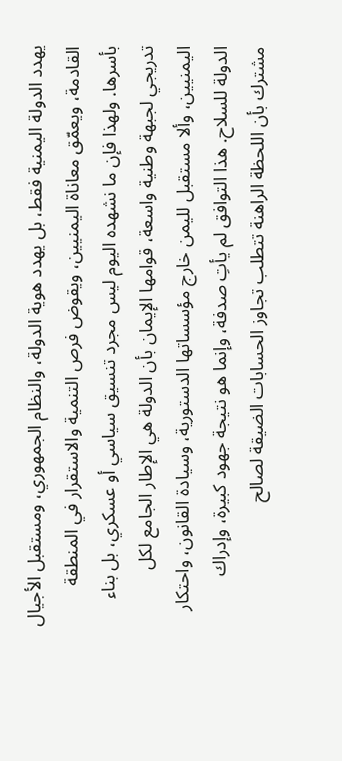يهدد الدولة اليمنية فقط، بل يهدد هوية الدولة، والنظام الجمهوري، ومستقبل الأجيال القادمة، ويعمّق معاناة اليمنيين، ويقوض فرص التنمية والاستقرار في المنطقة بأسرها. ولهذا فإن ما نشهده اليوم ليس مجرد تنسيق سياسي أو عسكري، بل بناء تدريجي لجبهة وطنية واسعة، قوامها الإيمان بأن الدولة هي الإطار الجامع لكل اليمنيين، وألا مستقبل لليمن خارج مؤسساتها الدستورية، وسيادة القانون، واحتكار الدولة للسلاح. هذا التوافق لم يأتِ صدفة، وإنما هو نتيجة جهود كبيرة، وإدراك مشترك بأن اللحظة الراهنة تتطلب تجاوز الحسابات الضيقة لصالح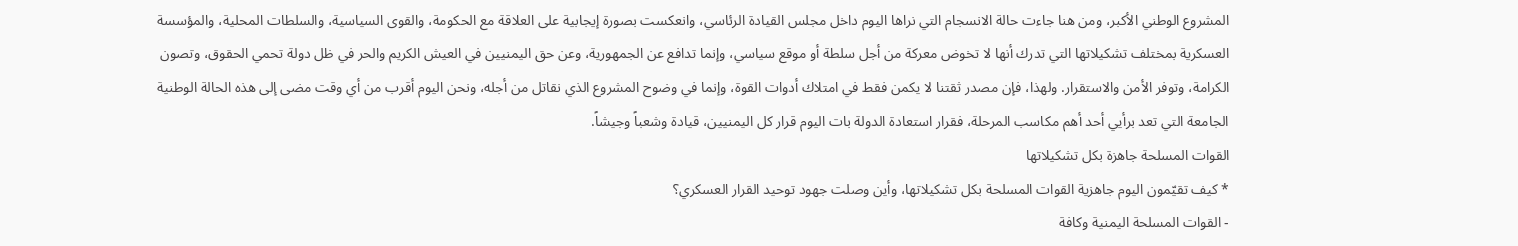المشروع الوطني الأكبر، ومن هنا جاءت حالة الانسجام التي نراها اليوم داخل مجلس القيادة الرئاسي، وانعكست بصورة إيجابية على العلاقة مع الحكومة، والقوى السياسية، والسلطات المحلية، والمؤسسة العسكرية بمختلف تشكيلاتها التي تدرك أنها لا تخوض معركة من أجل سلطة أو موقع سياسي، وإنما تدافع عن الجمهورية، وعن حق اليمنيين في العيش الكريم والحر في ظل دولة تحمي الحقوق، وتصون الكرامة، وتوفر الأمن والاستقرار. ولهذا، فإن مصدر ثقتنا لا يكمن فقط في امتلاك أدوات القوة، وإنما في وضوح المشروع الذي نقاتل من أجله، ونحن اليوم أقرب من أي وقت مضى إلى هذه الحالة الوطنية الجامعة التي تعد برأيي أحد أهم مكاسب المرحلة، فقرار استعادة الدولة بات اليوم قرار كل اليمنيين، قيادة وشعباً وجيشاً.
القوات المسلحة جاهزة بكل تشكيلاتها
* كيف تقيّمون اليوم جاهزية القوات المسلحة بكل تشكيلاتها، وأين وصلت جهود توحيد القرار العسكري؟
- القوات المسلحة اليمنية وكافة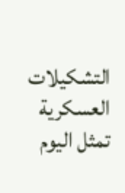التشكيلات العسكرية تمثل اليوم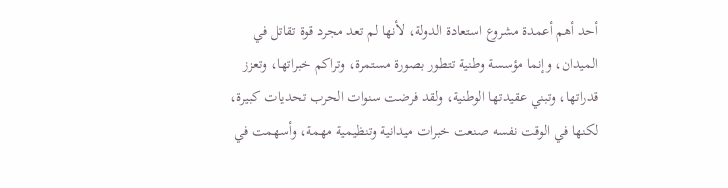أحد أهم أعمدة مشروع استعادة الدولة، لأنها لم تعد مجرد قوة تقاتل في الميدان، وإنما مؤسسة وطنية تتطور بصورة مستمرة، وتراكم خبراتها، وتعزز قدراتها، وتبني عقيدتها الوطنية، ولقد فرضت سنوات الحرب تحديات كبيرة، لكنها في الوقت نفسه صنعت خبرات ميدانية وتنظيمية مهمة، وأسهمت في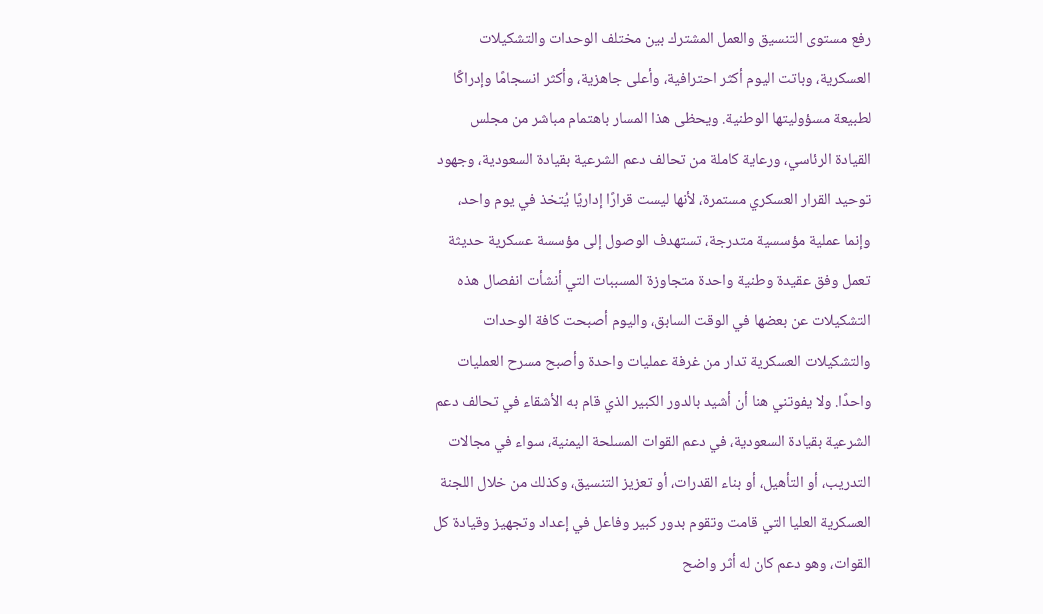رفع مستوى التنسيق والعمل المشترك بين مختلف الوحدات والتشكيلات العسكرية، وباتت اليوم أكثر احترافية، وأعلى جاهزية، وأكثر انسجامًا وإدراكًا لطبيعة مسؤوليتها الوطنية. ويحظى هذا المسار باهتمام مباشر من مجلس القيادة الرئاسي، ورعاية كاملة من تحالف دعم الشرعية بقيادة السعودية، وجهود توحيد القرار العسكري مستمرة، لأنها ليست قرارًا إداريًا يُتخذ في يوم واحد، وإنما عملية مؤسسية متدرجة، تستهدف الوصول إلى مؤسسة عسكرية حديثة تعمل وفق عقيدة وطنية واحدة متجاوزة المسببات التي أنشأت انفصال هذه التشكيلات عن بعضها في الوقت السابق، واليوم أصبحت كافة الوحدات والتشكيلات العسكرية تدار من غرفة عمليات واحدة وأصبح مسرح العمليات واحدًا. ولا يفوتني هنا أن أشيد بالدور الكبير الذي قام به الأشقاء في تحالف دعم الشرعية بقيادة السعودية، في دعم القوات المسلحة اليمنية، سواء في مجالات التدريب، أو التأهيل، أو بناء القدرات، أو تعزيز التنسيق، وكذلك من خلال اللجنة العسكرية العليا التي قامت وتقوم بدور كبير وفاعل في إعداد وتجهيز وقيادة كل القوات، وهو دعم كان له أثر واضح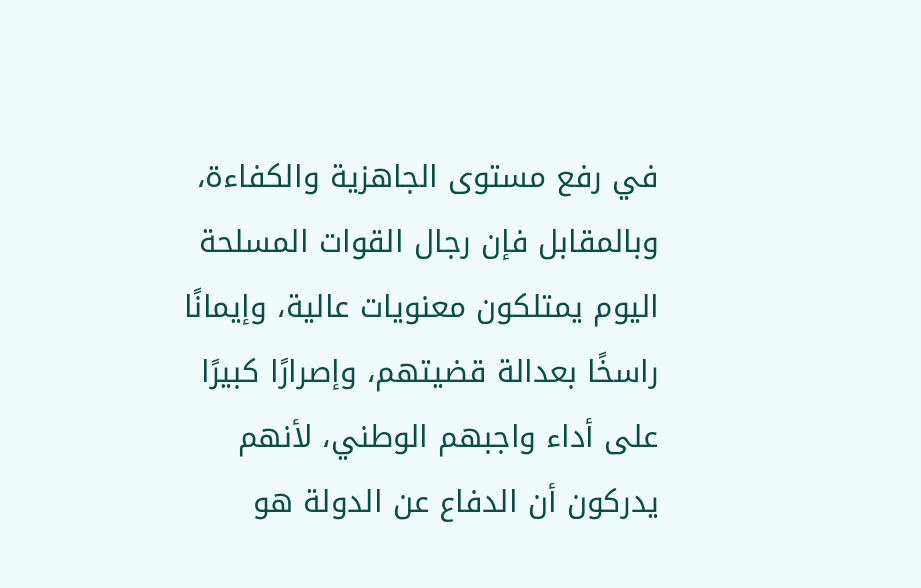في رفع مستوى الجاهزية والكفاءة، وبالمقابل فإن رجال القوات المسلحة اليوم يمتلكون معنويات عالية، وإيمانًا راسخًا بعدالة قضيتهم، وإصرارًا كبيرًا على أداء واجبهم الوطني، لأنهم يدركون أن الدفاع عن الدولة هو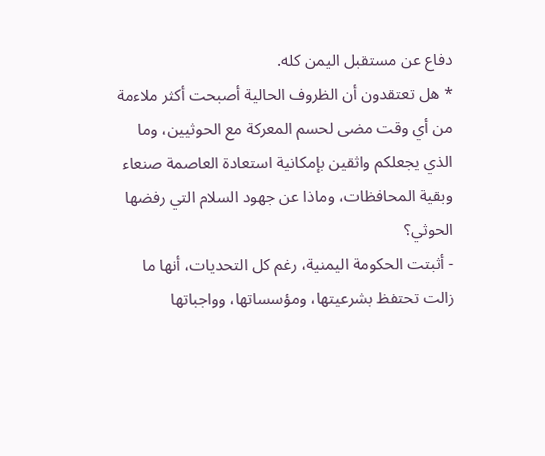دفاع عن مستقبل اليمن كله.
* هل تعتقدون أن الظروف الحالية أصبحت أكثر ملاءمة من أي وقت مضى لحسم المعركة مع الحوثيين، وما الذي يجعلكم واثقين بإمكانية استعادة العاصمة صنعاء وبقية المحافظات، وماذا عن جهود السلام التي رفضها الحوثي؟
- أثبتت الحكومة اليمنية، رغم كل التحديات، أنها ما زالت تحتفظ بشرعيتها، ومؤسساتها، وواجباتها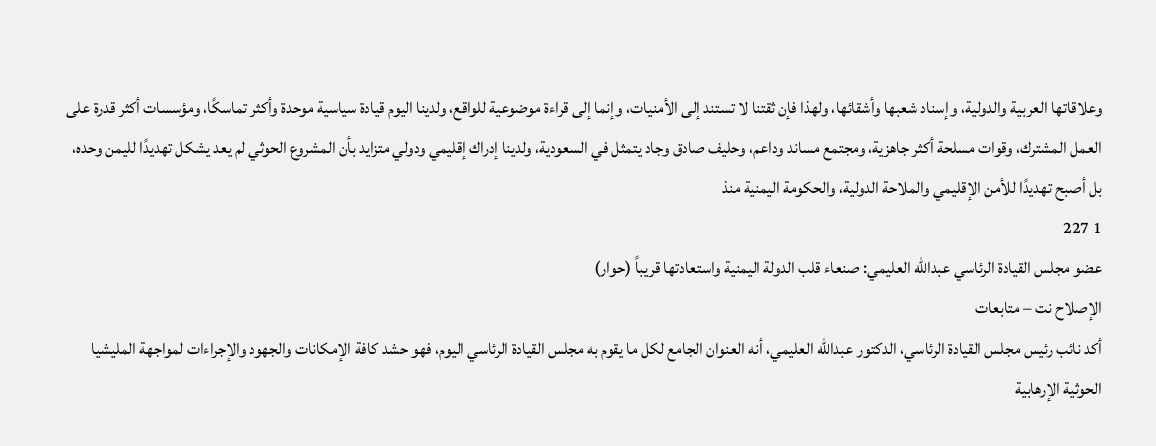وعلاقاتها العربية والدولية، وإسناد شعبها وأشقائها، ولهذا فإن ثقتنا لا تستند إلى الأمنيات، وإنما إلى قراءة موضوعية للواقع، ولدينا اليوم قيادة سياسية موحدة وأكثر تماسكًا، ومؤسسات أكثر قدرة على العمل المشترك، وقوات مسلحة أكثر جاهزية، ومجتمع مساند وداعم، وحليف صادق وجاد يتمثل في السعودية، ولدينا إدراك إقليمي ودولي متزايد بأن المشروع الحوثي لم يعد يشكل تهديدًا لليمن وحده، بل أصبح تهديدًا للأمن الإقليمي والملاحة الدولية، والحكومة اليمنية منذ
1 227
عضو مجلس القيادة الرئاسي عبدالله العليمي: صنعاء قلب الدولة اليمنية واستعادتها قريباً (حوار)
الإصلاح نت – متابعات
أكد نائب رئيس مجلس القيادة الرئاسي، الدكتور عبدالله العليمي، أنه العنوان الجامع لكل ما يقوم به مجلس القيادة الرئاسي اليوم، فهو حشد كافة الإمكانات والجهود والإجراءات لمواجهة المليشيا الحوثية الإرهابية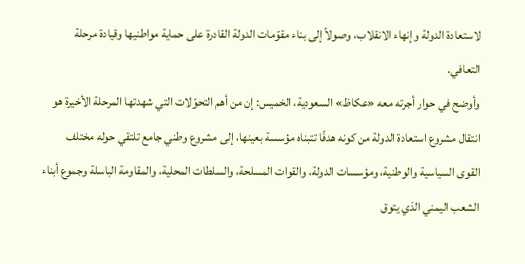لاستعادة الدولة وإنهاء الانقلاب، وصولاً إلى بناء مقوّمات الدولة القادرة على حماية مواطنيها وقيادة مرحلة التعافي.
وأوضح في حوار أجرته معه «عكاظ» السعودية، الخميس: إن من أهم التحوّلات التي شهدتها المرحلة الأخيرة هو انتقال مشروع استعادة الدولة من كونه هدفًا تتبناه مؤسسة بعينها، إلى مشروع وطني جامع تلتقي حوله مختلف القوى السياسية والوطنية، ومؤسسات الدولة، والقوات المسلحة، والسلطات المحلية، والمقاومة الباسلة وجموع أبناء الشعب اليمني الذي يتوق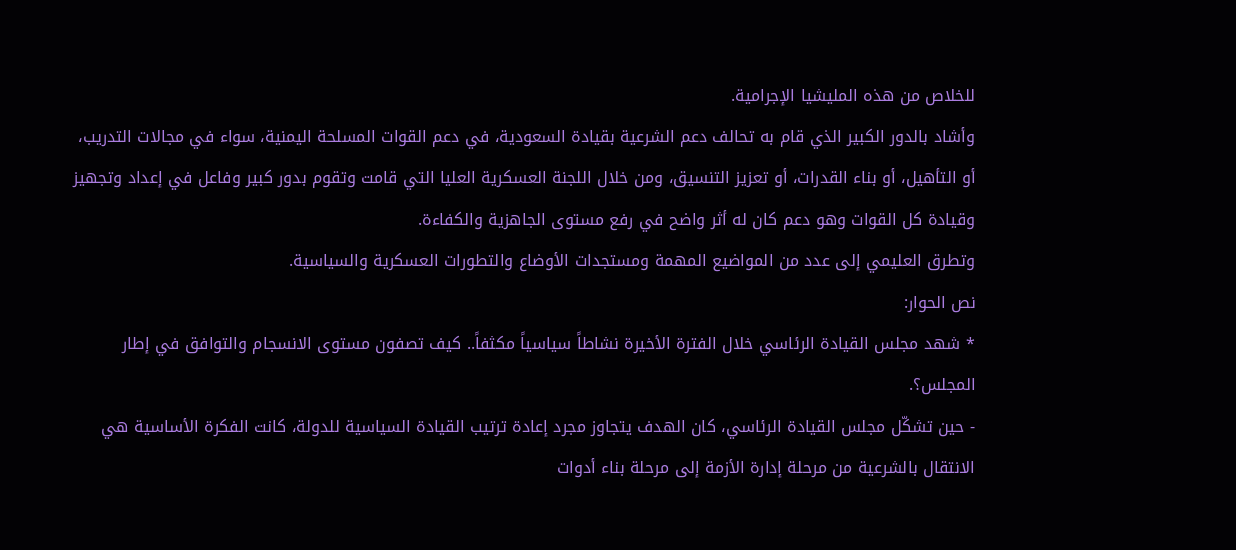للخلاص من هذه المليشيا الإجرامية.
وأشاد بالدور الكبير الذي قام به تحالف دعم الشرعية بقيادة السعودية، في دعم القوات المسلحة اليمنية، سواء في مجالات التدريب، أو التأهيل، أو بناء القدرات، أو تعزيز التنسيق، ومن خلال اللجنة العسكرية العليا التي قامت وتقوم بدور كبير وفاعل في إعداد وتجهيز وقيادة كل القوات وهو دعم كان له أثر واضح في رفع مستوى الجاهزية والكفاءة.
وتطرق العليمي إلى عدد من المواضيع المهمة ومستجدات الأوضاع والتطورات العسكرية والسياسية.
نص الحوار:
* شهد مجلس القيادة الرئاسي خلال الفترة الأخيرة نشاطاً سياسياً مكثفاً.. كيف تصفون مستوى الانسجام والتوافق في إطار المجلس؟.
- حين تشكّل مجلس القيادة الرئاسي، كان الهدف يتجاوز مجرد إعادة ترتيب القيادة السياسية للدولة، كانت الفكرة الأساسية هي الانتقال بالشرعية من مرحلة إدارة الأزمة إلى مرحلة بناء أدوات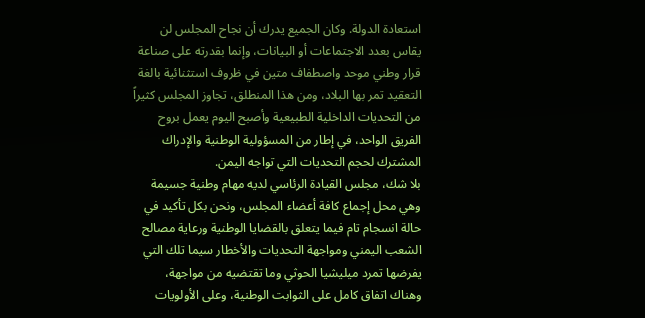استعادة الدولة. وكان الجميع يدرك أن نجاح المجلس لن يقاس بعدد الاجتماعات أو البيانات، وإنما بقدرته على صناعة قرار وطني موحد واصطفاف متين في ظروف استثنائية بالغة التعقيد تمر بها البلاد، ومن هذا المنطلق، تجاوز المجلس كثيراً من التحديات الداخلية الطبيعية وأصبح اليوم يعمل بروح الفريق الواحد، في إطار من المسؤولية الوطنية والإدراك المشترك لحجم التحديات التي تواجه اليمن.
بلا شك، مجلس القيادة الرئاسي لديه مهام وطنية جسيمة وهي محل إجماع كافة أعضاء المجلس، ونحن بكل تأكيد في حالة انسجام تام فيما يتعلق بالقضايا الوطنية ورعاية مصالح الشعب اليمني ومواجهة التحديات والأخطار سيما تلك التي يفرضها تمرد ميليشيا الحوثي وما تقتضيه من مواجهة، وهناك اتفاق كامل على الثوابت الوطنية، وعلى الأولويات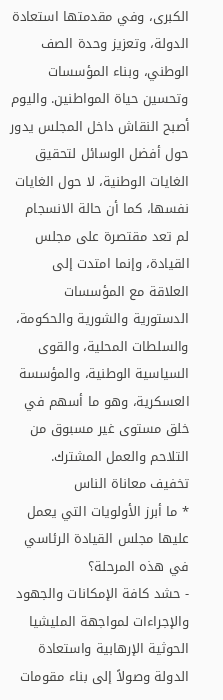الكبرى، وفي مقدمتها استعادة الدولة، وتعزيز وحدة الصف الوطني، وبناء المؤسسات وتحسين حياة المواطنين. واليوم أصبح النقاش داخل المجلس يدور حول أفضل الوسائل لتحقيق الغايات الوطنية، لا حول الغايات نفسها، كما أن حالة الانسجام لم تعد مقتصرة على مجلس القيادة، وإنما امتدت إلى العلاقة مع المؤسسات الدستورية والشورية والحكومة، والسلطات المحلية، والقوى السياسية الوطنية، والمؤسسة العسكرية، وهو ما أسهم في خلق مستوى غير مسبوق من التلاحم والعمل المشترك.
تخفيف معاناة الناس
* ما أبرز الأولويات التي يعمل عليها مجلس القيادة الرئاسي في هذه المرحلة؟
- حشد كافة الإمكانات والجهود والإجراءات لمواجهة المليشيا الحوثية الإرهابية واستعادة الدولة وصولاً إلى بناء مقومات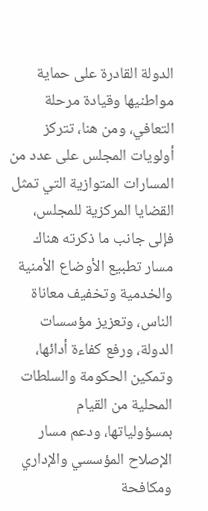الدولة القادرة على حماية مواطنيها وقيادة مرحلة التعافي، ومن هنا، تتركز أولويات المجلس على عدد من المسارات المتوازية التي تمثل القضايا المركزية للمجلس، فإلى جانب ما ذكرته هناك مسار تطبيع الأوضاع الأمنية والخدمية وتخفيف معاناة الناس، وتعزيز مؤسسات الدولة، ورفع كفاءة أدائها، وتمكين الحكومة والسلطات المحلية من القيام بمسؤولياتها، ودعم مسار الإصلاح المؤسسي والإداري ومكافحة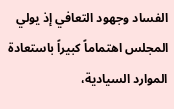الفساد وجهود التعافي إذ يولي المجلس اهتماماً كبيراً باستعادة الموارد السيادية،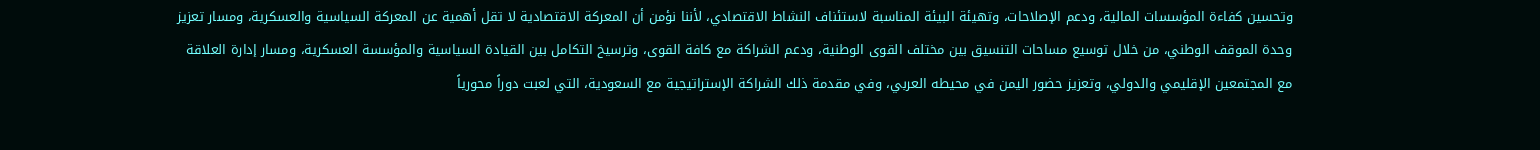وتحسين كفاءة المؤسسات المالية، ودعم الإصلاحات، وتهيئة البيئة المناسبة لاستئناف النشاط الاقتصادي، لأننا نؤمن أن المعركة الاقتصادية لا تقل أهمية عن المعركة السياسية والعسكرية، ومسار تعزيز وحدة الموقف الوطني، من خلال توسيع مساحات التنسيق بين مختلف القوى الوطنية، ودعم الشراكة مع كافة القوى، وترسيخ التكامل بين القيادة السياسية والمؤسسة العسكرية، ومسار إدارة العلاقة مع المجتمعين الإقليمي والدولي، وتعزيز حضور اليمن في محيطه العربي، وفي مقدمة ذلك الشراكة الإستراتيجية مع السعودية، التي لعبت دوراً محورياً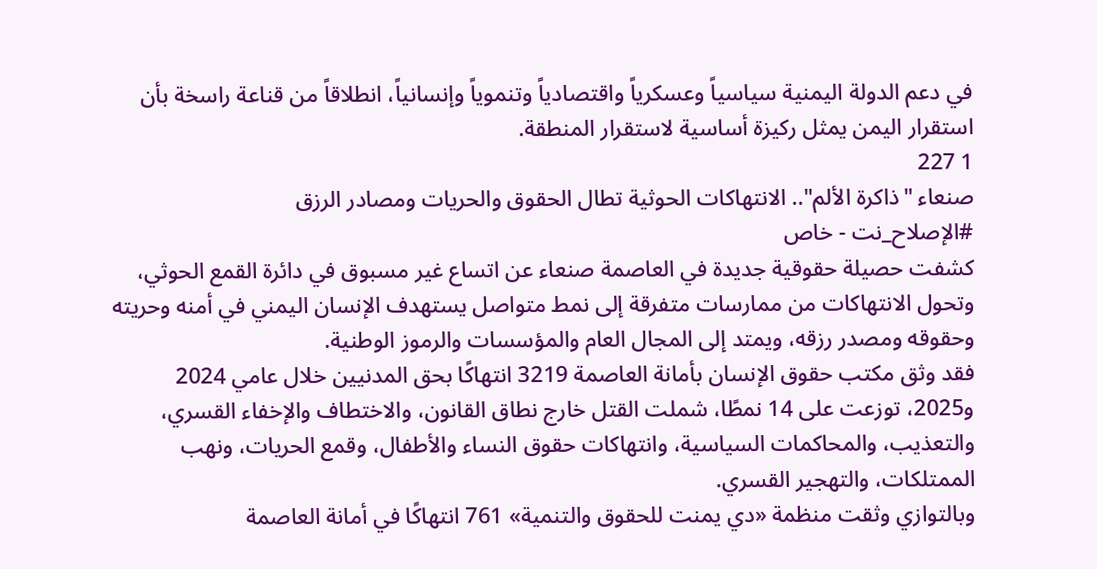في دعم الدولة اليمنية سياسياً وعسكرياً واقتصادياً وتنموياً وإنسانياً، انطلاقاً من قناعة راسخة بأن استقرار اليمن يمثل ركيزة أساسية لاستقرار المنطقة.
1 227
صنعاء "ذاكرة الألم".. الانتهاكات الحوثية تطال الحقوق والحريات ومصادر الرزق
#الإصلاح_نت - خاص
كشفت حصيلة حقوقية جديدة في العاصمة صنعاء عن اتساع غير مسبوق في دائرة القمع الحوثي، وتحول الانتهاكات من ممارسات متفرقة إلى نمط متواصل يستهدف الإنسان اليمني في أمنه وحريته وحقوقه ومصدر رزقه، ويمتد إلى المجال العام والمؤسسات والرموز الوطنية.
فقد وثق مكتب حقوق الإنسان بأمانة العاصمة 3219 انتهاكًا بحق المدنيين خلال عامي 2024 و2025، توزعت على 14 نمطًا، شملت القتل خارج نطاق القانون، والاختطاف والإخفاء القسري، والتعذيب، والمحاكمات السياسية، وانتهاكات حقوق النساء والأطفال، وقمع الحريات، ونهب الممتلكات، والتهجير القسري.
وبالتوازي وثقت منظمة «دي يمنت للحقوق والتنمية» 761 انتهاكًا في أمانة العاصمة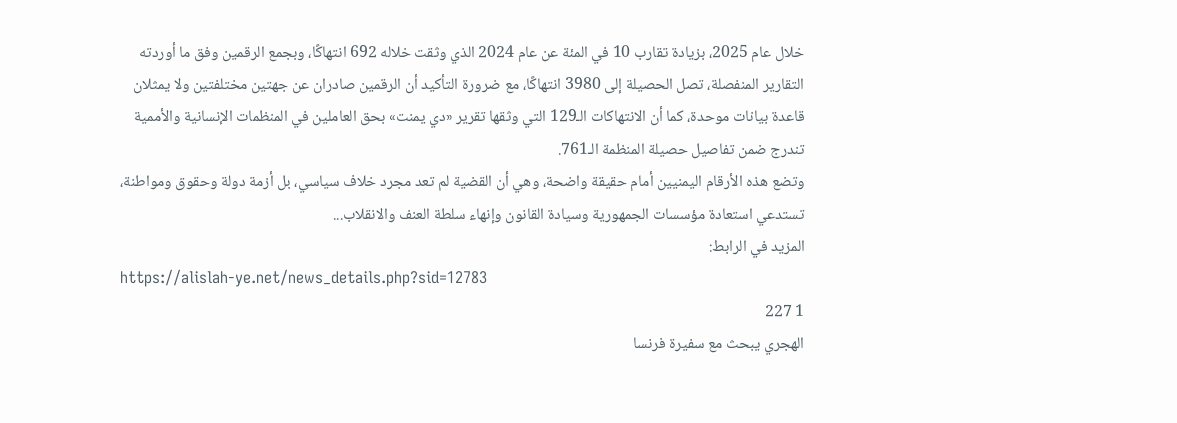خلال عام 2025، بزيادة تقارب 10 في المئة عن عام 2024 الذي وثقت خلاله 692 انتهاكًا، وبجمع الرقمين وفق ما أوردته التقارير المنفصلة، تصل الحصيلة إلى 3980 انتهاكًا، مع ضرورة التأكيد أن الرقمين صادران عن جهتين مختلفتين ولا يمثلان قاعدة بيانات موحدة، كما أن الانتهاكات الـ129 التي وثقها تقرير «دي يمنت» بحق العاملين في المنظمات الإنسانية والأممية تندرج ضمن تفاصيل حصيلة المنظمة الـ761.
وتضع هذه الأرقام اليمنيين أمام حقيقة واضحة، وهي أن القضية لم تعد مجرد خلاف سياسي، بل أزمة دولة وحقوق ومواطنة، تستدعي استعادة مؤسسات الجمهورية وسيادة القانون وإنهاء سلطة العنف والانقلاب...
المزيد في الرابط:
https://alislah-ye.net/news_details.php?sid=12783
1 227
الهجري يبحث مع سفيرة فرنسا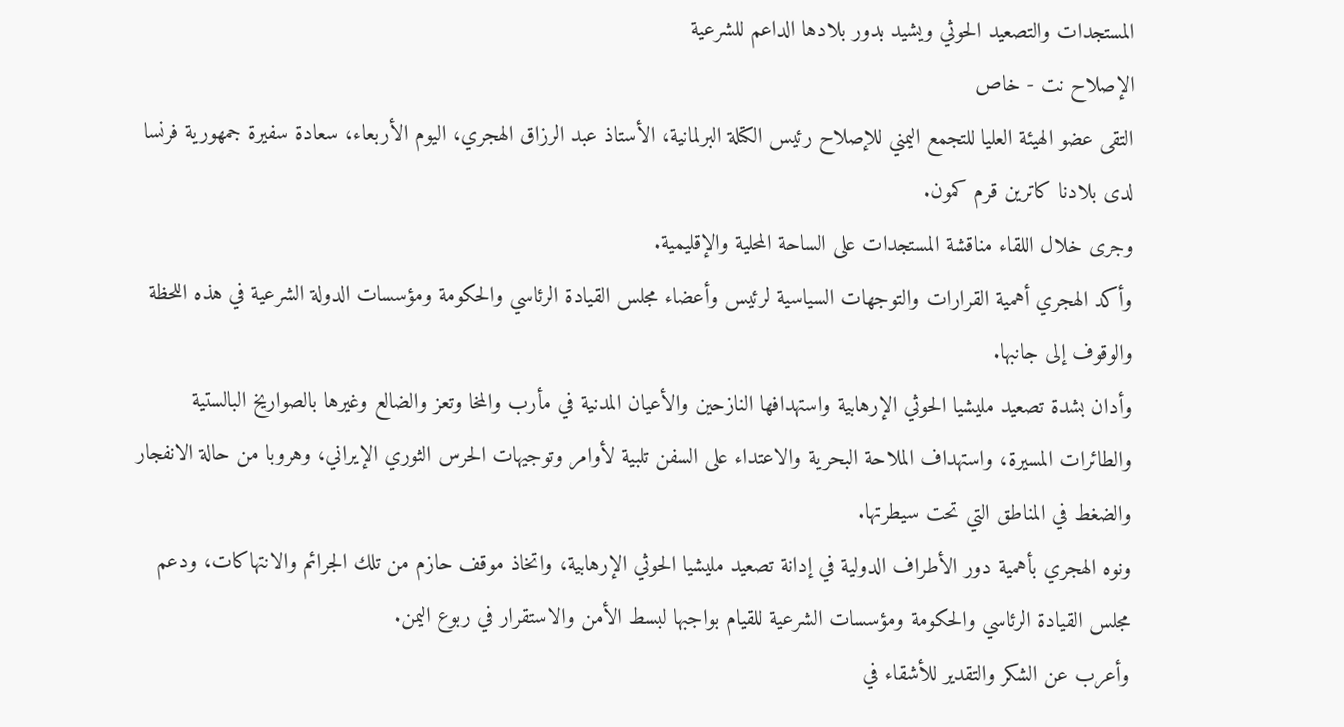المستجدات والتصعيد الحوثي ويشيد بدور بلادها الداعم للشرعية
الإصلاح نت - خاص
التقى عضو الهيئة العليا للتجمع اليمني للإصلاح رئيس الكتلة البرلمانية، الأستاذ عبد الرزاق الهجري، اليوم الأربعاء، سعادة سفيرة جمهورية فرنسا لدى بلادنا كاترين قرم كمون.
وجرى خلال اللقاء مناقشة المستجدات على الساحة المحلية والإقليمية.
وأكد الهجري أهمية القرارات والتوجهات السياسية لرئيس وأعضاء مجلس القيادة الرئاسي والحكومة ومؤسسات الدولة الشرعية في هذه اللحظة والوقوف إلى جانبها.
وأدان بشدة تصعيد مليشيا الحوثي الإرهابية واستهدافها النازحين والأعيان المدنية في مأرب والمخا وتعز والضالع وغيرها بالصواريخ البالستية والطائرات المسيرة، واستهداف الملاحة البحرية والاعتداء على السفن تلبية لأوامر وتوجيهات الحرس الثوري الإيراني، وهروبا من حالة الانفجار والضغط في المناطق التي تحت سيطرتها.
ونوه الهجري بأهمية دور الأطراف الدولية في إدانة تصعيد مليشيا الحوثي الإرهابية، واتخاذ موقف حازم من تلك الجرائم والانتهاكات، ودعم مجلس القيادة الرئاسي والحكومة ومؤسسات الشرعية للقيام بواجبها لبسط الأمن والاستقرار في ربوع اليمن.
وأعرب عن الشكر والتقدير للأشقاء في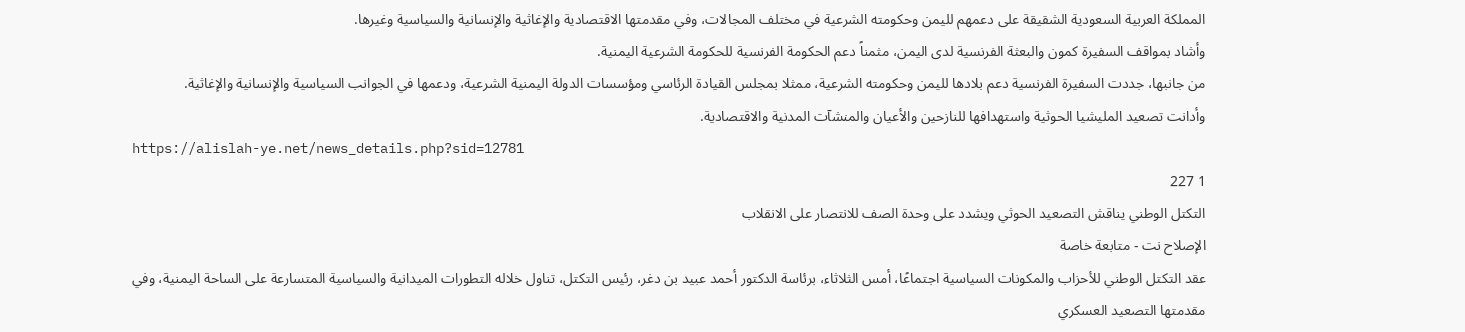المملكة العربية السعودية الشقيقة على دعمهم لليمن وحكومته الشرعية في مختلف المجالات، وفي مقدمتها الاقتصادية والإغاثية والإنسانية والسياسية وغيرها.
وأشاد بمواقف السفيرة كمون والبعثة الفرنسية لدى اليمن، مثمناً دعم الحكومة الفرنسية للحكومة الشرعية اليمنية.
من جانبها، جددت السفيرة الفرنسية دعم بلادها لليمن وحكومته الشرعية، ممثلا بمجلس القيادة الرئاسي ومؤسسات الدولة اليمنية الشرعية، ودعمها في الجوانب السياسية والإنسانية والإغاثية.
وأدانت تصعيد المليشيا الحوثية واستهدافها للنازحين والأعيان والمنشآت المدنية والاقتصادية.
https://alislah-ye.net/news_details.php?sid=12781
1 227
التكتل الوطني يناقش التصعيد الحوثي ويشدد على وحدة الصف للانتصار على الانقلاب
الإصلاح نت - متابعة خاصة
عقد التكتل الوطني للأحزاب والمكونات السياسية اجتماعًا، أمس الثلاثاء، برئاسة الدكتور أحمد عبيد بن دغر، رئيس التكتل، تناول خلاله التطورات الميدانية والسياسية المتسارعة على الساحة اليمنية، وفي مقدمتها التصعيد العسكري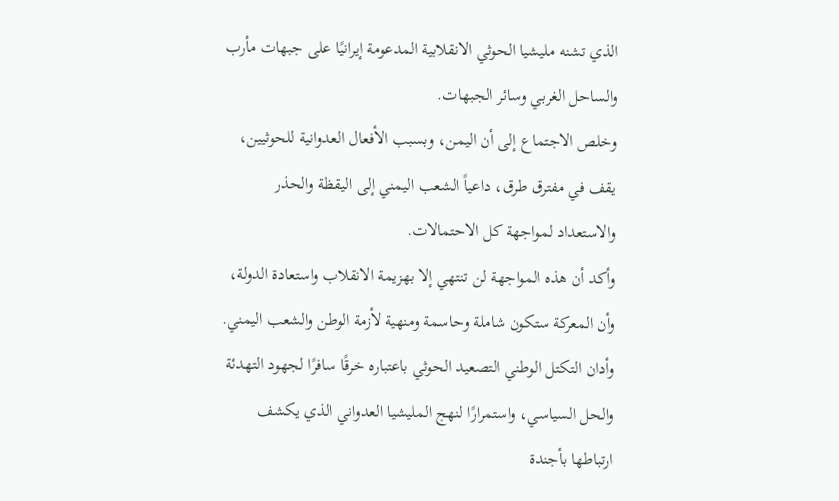الذي تشنه مليشيا الحوثي الانقلابية المدعومة إيرانيًا على جبهات مأرب والساحل الغربي وسائر الجبهات.
وخلص الاجتماع إلى أن اليمن، وبسبب الأفعال العدوانية للحوثيين، يقف في مفترق طرق، داعياً الشعب اليمني إلى اليقظة والحذر والاستعداد لمواجهة كل الاحتمالات.
وأكد أن هذه المواجهة لن تنتهي إلا بهزيمة الانقلاب واستعادة الدولة، وأن المعركة ستكون شاملة وحاسمة ومنهية لأزمة الوطن والشعب اليمني.
وأدان التكتل الوطني التصعيد الحوثي باعتباره خرقًا سافرًا لجهود التهدئة والحل السياسي، واستمرارًا لنهج المليشيا العدواني الذي يكشف ارتباطها بأجندة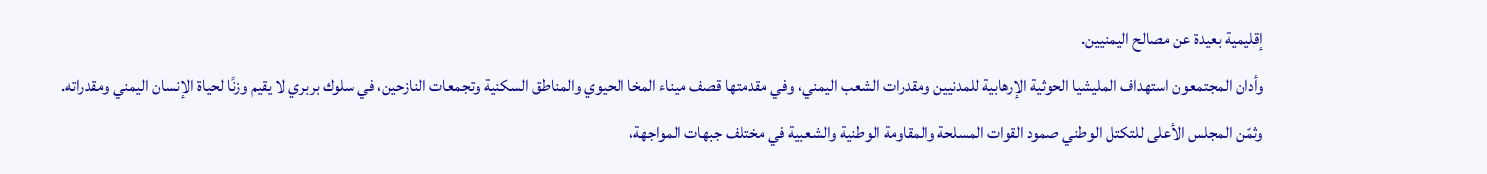إقليمية بعيدة عن مصالح اليمنيين.
وأدان المجتمعون استهداف المليشيا الحوثية الإرهابية للمدنيين ومقدرات الشعب اليمني، وفي مقدمتها قصف ميناء المخا الحيوي والمناطق السكنية وتجمعات النازحين، في سلوك بربري لا يقيم وزنًا لحياة الإنسان اليمني ومقدراته.
وثمّن المجلس الأعلى للتكتل الوطني صمود القوات المسلحة والمقاومة الوطنية والشعبية في مختلف جبهات المواجهة،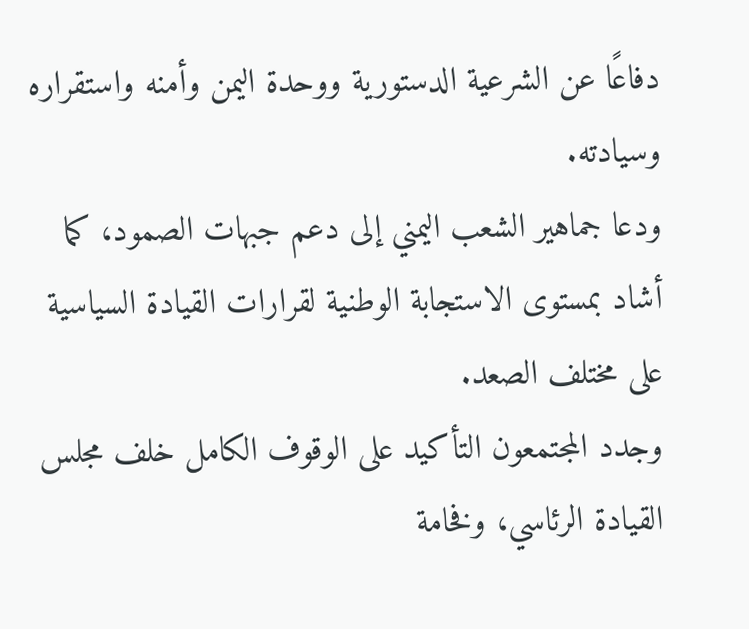دفاعًا عن الشرعية الدستورية ووحدة اليمن وأمنه واستقراره وسيادته.
ودعا جماهير الشعب اليمني إلى دعم جبهات الصمود، كما أشاد بمستوى الاستجابة الوطنية لقرارات القيادة السياسية على مختلف الصعد.
وجدد المجتمعون التأكيد على الوقوف الكامل خلف مجلس القيادة الرئاسي، وفخامة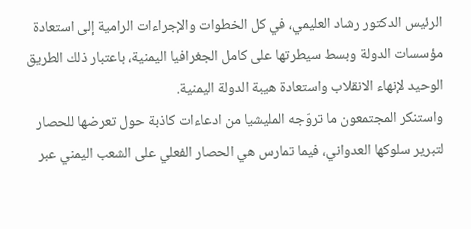الرئيس الدكتور رشاد العليمي، في كل الخطوات والإجراءات الرامية إلى استعادة مؤسسات الدولة وبسط سيطرتها على كامل الجغرافيا اليمنية، باعتبار ذلك الطريق الوحيد لإنهاء الانقلاب واستعادة هيبة الدولة اليمنية.
واستنكر المجتمعون ما تروّجه المليشيا من ادعاءات كاذبة حول تعرضها للحصار لتبرير سلوكها العدواني، فيما تمارس هي الحصار الفعلي على الشعب اليمني عبر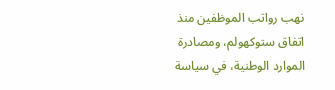نهب رواتب الموظفين منذ اتفاق ستوكهولم، ومصادرة الموارد الوطنية، في سياسة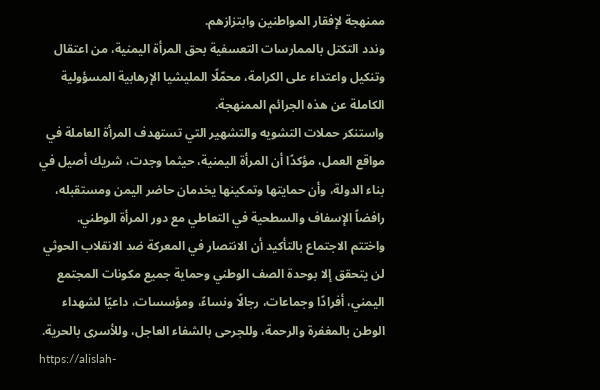ممنهجة لإفقار المواطنين وابتزازهم.
وندد التكتل بالممارسات التعسفية بحق المرأة اليمنية، من اعتقال وتنكيل واعتداء على الكرامة، محمّلًا المليشيا الإرهابية المسؤولية الكاملة عن هذه الجرائم الممنهجة.
واستنكر حملات التشويه والتشهير التي تستهدف المرأة العاملة في مواقع العمل، مؤكدًا أن المرأة اليمنية، حيثما وجدت، شريك أصيل في بناء الدولة، وأن حمايتها وتمكينها يخدمان حاضر اليمن ومستقبله، رافضاً الإسفاف والسطحية في التعاطي مع دور المرأة الوطني.
واختتم الاجتماع بالتأكيد أن الانتصار في المعركة ضد الانقلاب الحوثي لن يتحقق إلا بوحدة الصف الوطني وحماية جميع مكونات المجتمع اليمني، أفرادًا وجماعات، رجالًا ونساءً، ومؤسسات، داعيًا لشهداء الوطن بالمغفرة والرحمة، وللجرحى بالشفاء العاجل، وللأسرى بالحرية.
https://alislah-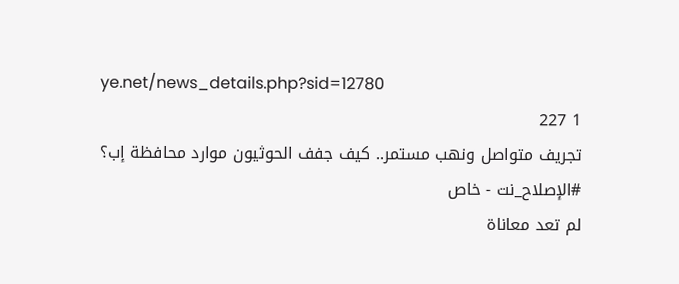ye.net/news_details.php?sid=12780
1 227
تجريف متواصل ونهب مستمر.. كيف جفف الحوثيون موارد محافظة إب؟
#الإصلاح_نت - خاص
لم تعد معاناة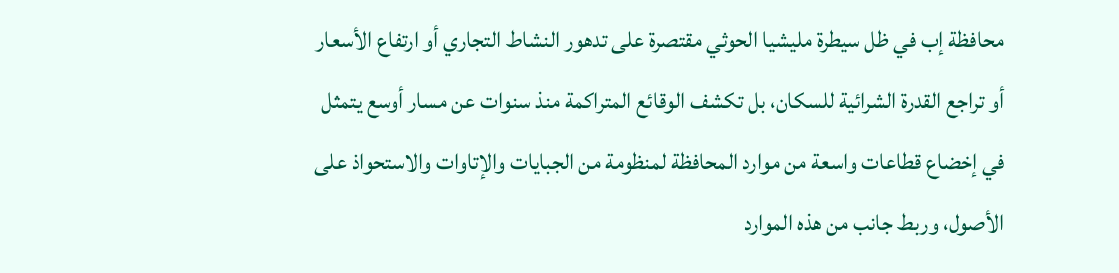محافظة إب في ظل سيطرة مليشيا الحوثي مقتصرة على تدهور النشاط التجاري أو ارتفاع الأسعار أو تراجع القدرة الشرائية للسكان، بل تكشف الوقائع المتراكمة منذ سنوات عن مسار أوسع يتمثل في إخضاع قطاعات واسعة من موارد المحافظة لمنظومة من الجبايات والإتاوات والاستحواذ على الأصول، وربط جانب من هذه الموارد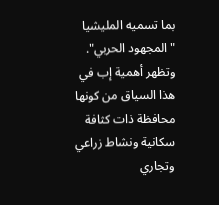بما تسميه المليشيا "المجهود الحربي".
وتظهر أهمية إب في هذا السياق من كونها محافظة ذات كثافة سكانية ونشاط زراعي وتجاري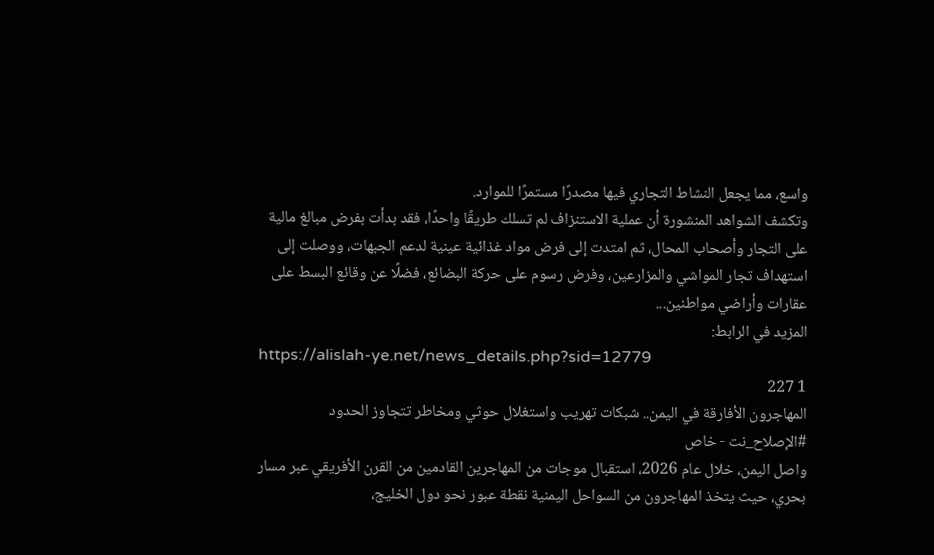واسع، مما يجعل النشاط التجاري فيها مصدرًا مستمرًا للموارد.
وتكشف الشواهد المنشورة أن عملية الاستنزاف لم تسلك طريقًا واحدًا، فقد بدأت بفرض مبالغ مالية على التجار وأصحاب المحال، ثم امتدت إلى فرض مواد غذائية عينية لدعم الجبهات، ووصلت إلى استهداف تجار المواشي والمزارعين، وفرض رسوم على حركة البضائع، فضلًا عن وقائع البسط على عقارات وأراضي مواطنين...
المزيد في الرابط:
https://alislah-ye.net/news_details.php?sid=12779
1 227
المهاجرون الأفارقة في اليمن.. شبكات تهريب واستغلال حوثي ومخاطر تتجاوز الحدود
#الإصلاح_نت - خاص
واصل اليمن، خلال عام 2026، استقبال موجات من المهاجرين القادمين من القرن الأفريقي عبر مسار بحري، حيث يتخذ المهاجرون من السواحل اليمنية نقطة عبور نحو دول الخليج،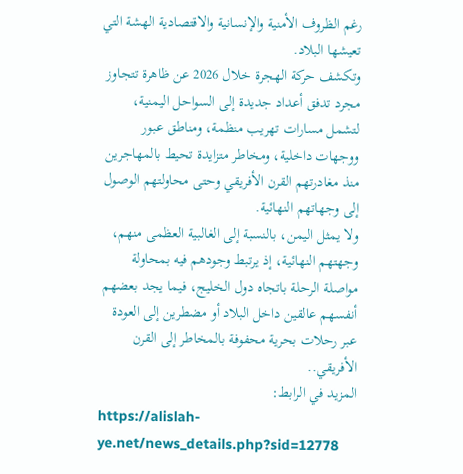رغم الظروف الأمنية والإنسانية والاقتصادية الهشة التي تعيشها البلاد.
وتكشف حركة الهجرة خلال 2026 عن ظاهرة تتجاوز مجرد تدفق أعداد جديدة إلى السواحل اليمنية، لتشمل مسارات تهريب منظمة، ومناطق عبور ووجهات داخلية، ومخاطر متزايدة تحيط بالمهاجرين منذ مغادرتهم القرن الأفريقي وحتى محاولتهم الوصول إلى وجهاتهم النهائية.
ولا يمثل اليمن، بالنسبة إلى الغالبية العظمى منهم، وجهتهم النهائية، إذ يرتبط وجودهم فيه بمحاولة مواصلة الرحلة باتجاه دول الخليج، فيما يجد بعضهم أنفسهم عالقين داخل البلاد أو مضطرين إلى العودة عبر رحلات بحرية محفوفة بالمخاطر إلى القرن الأفريقي..
المزيد في الرابط:
https://alislah-ye.net/news_details.php?sid=12778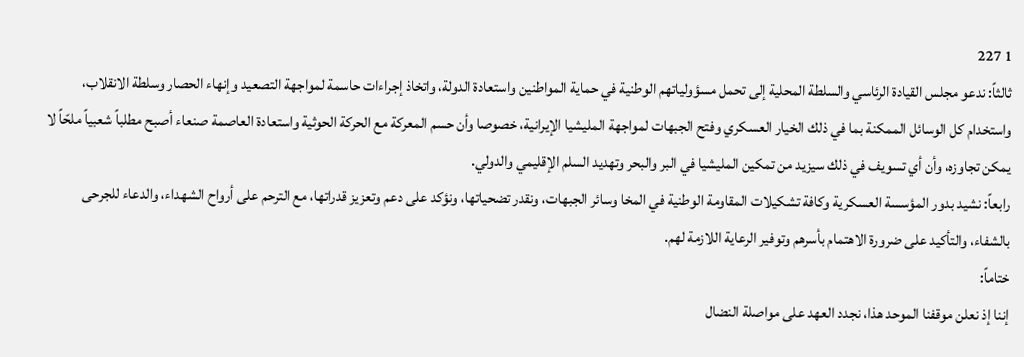1 227
ثالثاً: ندعو مجلس القيادة الرئاسي والسلطة المحلية إلى تحمل مسؤولياتهم الوطنية في حماية المواطنين واستعادة الدولة، واتخاذ إجراءات حاسمة لمواجهة التصعيد وإنهاء الحصار وسلطة الانقلاب، واستخدام كل الوسائل الممكنة بما في ذلك الخيار العسكري وفتح الجبهات لمواجهة المليشيا الإيرانية، خصوصا وأن حسم المعركة مع الحركة الحوثية واستعادة العاصمة صنعاء أصبح مطلباً شعبياً ملحّاً لا يمكن تجاوزه، وأن أي تسويف في ذلك سيزيد من تمكين المليشيا في البر والبحر وتهديد السلم الإقليمي والدولي.
رابعاً: نشيد بدور المؤسسة العسكرية وكافة تشكيلات المقاومة الوطنية في المخا وسائر الجبهات، ونقدر تضحياتها، ونؤكد على دعم وتعزيز قدراتها، مع الترحم على أرواح الشهداء، والدعاء للجرحى بالشفاء، والتأكيد على ضرورة الاهتمام بأسرهم وتوفير الرعاية اللازمة لهم.
ختاماً:
إننا إذ نعلن موقفنا الموحد هذا، نجدد العهد على مواصلة النضال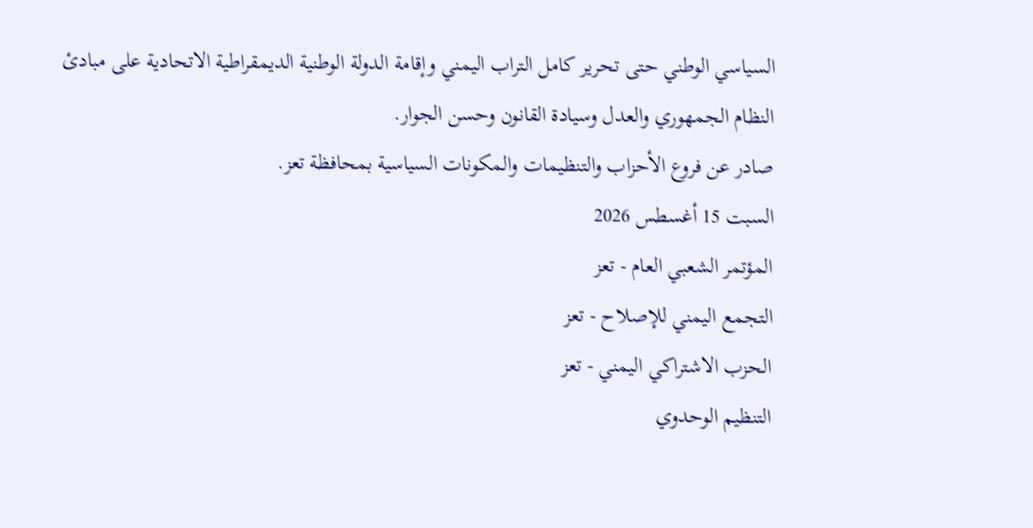السياسي الوطني حتى تحرير كامل التراب اليمني وإقامة الدولة الوطنية الديمقراطية الاتحادية على مبادئ النظام الجمهوري والعدل وسيادة القانون وحسن الجوار.
صادر عن فروع الأحزاب والتنظيمات والمكونات السياسية بمحافظة تعز.
السبت 15 أغسطس 2026
المؤتمر الشعبي العام - تعز
التجمع اليمني للإصلاح - تعز
الحزب الاشتراكي اليمني - تعز
التنظيم الوحدوي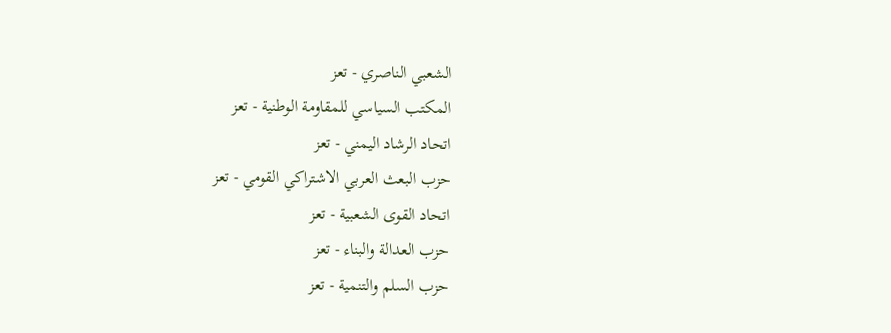الشعبي الناصري - تعز
المكتب السياسي للمقاومة الوطنية - تعز
اتحاد الرشاد اليمني - تعز
حزب البعث العربي الاشتراكي القومي - تعز
اتحاد القوى الشعبية - تعز
حزب العدالة والبناء - تعز
حزب السلم والتنمية - تعز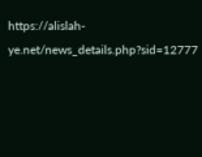https://alislah-ye.net/news_details.php?sid=12777